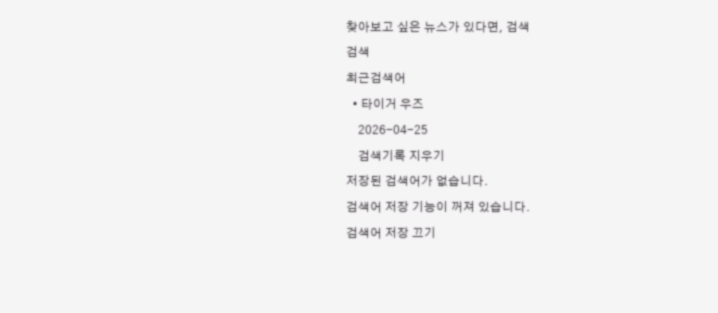찾아보고 싶은 뉴스가 있다면, 검색
검색
최근검색어
  • 타이거 우즈
    2026-04-25
    검색기록 지우기
저장된 검색어가 없습니다.
검색어 저장 기능이 꺼져 있습니다.
검색어 저장 끄기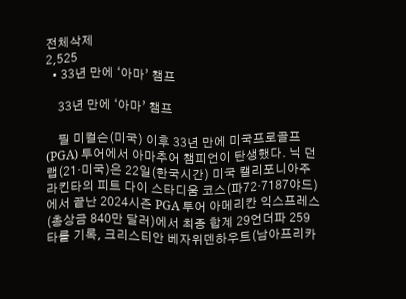전체삭제
2,525
  • 33년 만에 ‘아마’ 챔프

    33년 만에 ‘아마’ 챔프

    필 미컬슨(미국) 이후 33년 만에 미국프로골프(PGA) 투어에서 아마추어 챔피언이 탄생했다. 닉 던랩(21·미국)은 22일(한국시간) 미국 캘리포니아주 라킨타의 피트 다이 스타디움 코스(파72·7187야드)에서 끝난 2024시즌 PGA 투어 아메리칸 익스프레스(총상금 840만 달러)에서 최종 합계 29언더파 259타를 기록, 크리스티안 베자위덴하우트(남아프리카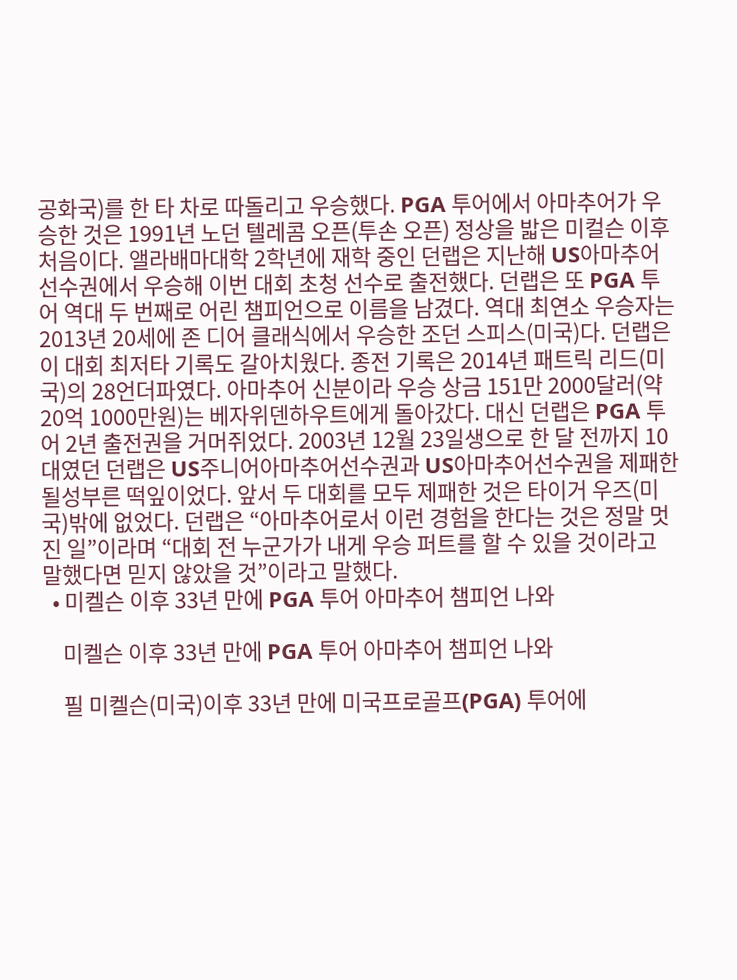공화국)를 한 타 차로 따돌리고 우승했다. PGA 투어에서 아마추어가 우승한 것은 1991년 노던 텔레콤 오픈(투손 오픈) 정상을 밟은 미컬슨 이후 처음이다. 앨라배마대학 2학년에 재학 중인 던랩은 지난해 US아마추어선수권에서 우승해 이번 대회 초청 선수로 출전했다. 던랩은 또 PGA 투어 역대 두 번째로 어린 챔피언으로 이름을 남겼다. 역대 최연소 우승자는 2013년 20세에 존 디어 클래식에서 우승한 조던 스피스(미국)다. 던랩은 이 대회 최저타 기록도 갈아치웠다. 종전 기록은 2014년 패트릭 리드(미국)의 28언더파였다. 아마추어 신분이라 우승 상금 151만 2000달러(약 20억 1000만원)는 베자위덴하우트에게 돌아갔다. 대신 던랩은 PGA 투어 2년 출전권을 거머쥐었다. 2003년 12월 23일생으로 한 달 전까지 10대였던 던랩은 US주니어아마추어선수권과 US아마추어선수권을 제패한 될성부른 떡잎이었다. 앞서 두 대회를 모두 제패한 것은 타이거 우즈(미국)밖에 없었다. 던랩은 “아마추어로서 이런 경험을 한다는 것은 정말 멋진 일”이라며 “대회 전 누군가가 내게 우승 퍼트를 할 수 있을 것이라고 말했다면 믿지 않았을 것”이라고 말했다.
  • 미켈슨 이후 33년 만에 PGA 투어 아마추어 챔피언 나와

    미켈슨 이후 33년 만에 PGA 투어 아마추어 챔피언 나와

    필 미켈슨(미국)이후 33년 만에 미국프로골프(PGA) 투어에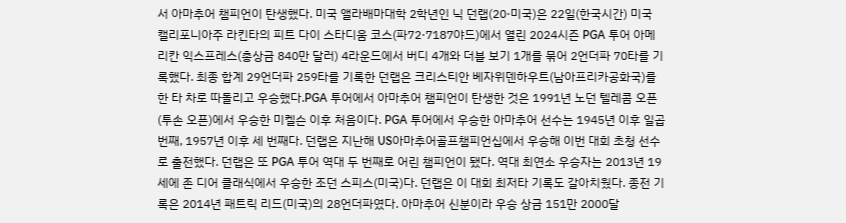서 아마추어 챔피언이 탄생했다. 미국 앨라배마대학 2학년인 닉 던랩(20·미국)은 22일(한국시간) 미국 캘리포니아주 라킨타의 피트 다이 스타디움 코스(파72·7187야드)에서 열린 2024시즌 PGA 투어 아메리칸 익스프레스(총상금 840만 달러) 4라운드에서 버디 4개와 더블 보기 1개를 묶어 2언더파 70타를 기록했다. 최종 합계 29언더파 259타를 기록한 던랩은 크리스티안 베자위덴하우트(남아프리카공화국)를 한 타 차로 따돌리고 우승했다.PGA 투어에서 아마추어 챔피언이 탄생한 것은 1991년 노던 텔레콤 오픈(투손 오픈)에서 우승한 미켈슨 이후 처음이다. PGA 투어에서 우승한 아마추어 선수는 1945년 이후 일곱 번째, 1957년 이후 세 번째다. 던랩은 지난해 US아마추어골프챔피언십에서 우승해 이번 대회 초청 선수로 출전했다. 던랩은 또 PGA 투어 역대 두 번째로 어린 챔피언이 됐다. 역대 최연소 우승자는 2013년 19세에 존 디어 클래식에서 우승한 조던 스피스(미국)다. 던랩은 이 대회 최저타 기록도 갈아치웠다. 종전 기록은 2014년 패트릭 리드(미국)의 28언더파였다. 아마추어 신분이라 우승 상금 151만 2000달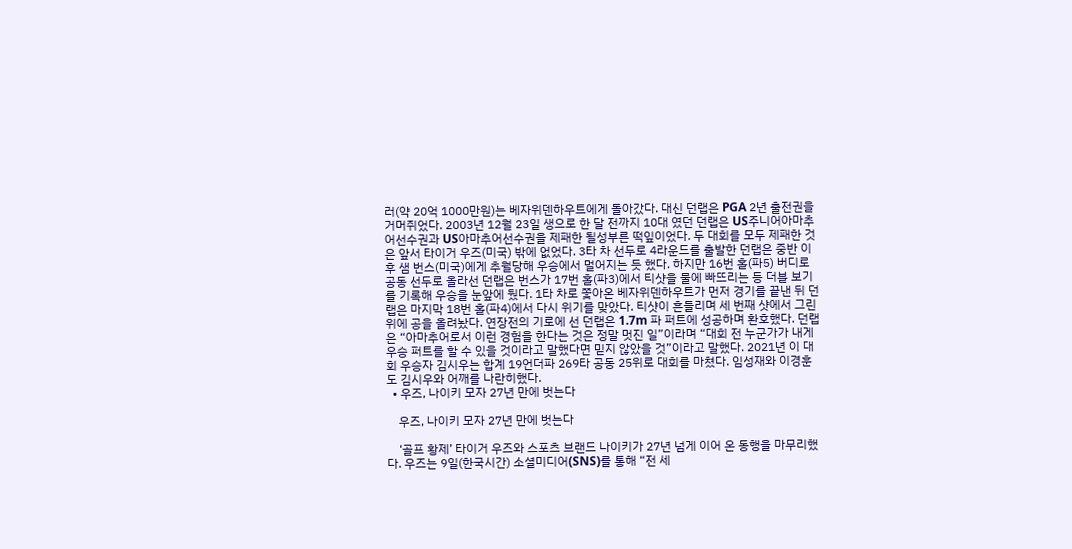러(약 20억 1000만원)는 베자위덴하우트에게 돌아갔다. 대신 던랩은 PGA 2년 출전권을 거머쥐었다. 2003년 12월 23일 생으로 한 달 전까지 10대 였던 던랩은 US주니어아마추어선수권과 US아마추어선수권을 제패한 될성부른 떡잎이었다. 두 대회를 모두 제패한 것은 앞서 타이거 우즈(미국) 밖에 없었다. 3타 차 선두로 4라운드를 출발한 던랩은 중반 이후 샘 번스(미국)에게 추월당해 우승에서 멀어지는 듯 했다. 하지만 16번 홀(파5) 버디로 공동 선두로 올라선 던랩은 번스가 17번 홀(파3)에서 티샷을 물에 빠뜨리는 등 더블 보기를 기록해 우승을 눈앞에 뒀다. 1타 차로 쫓아온 베자위덴하우트가 먼저 경기를 끝낸 뒤 던랩은 마지막 18번 홀(파4)에서 다시 위기를 맞았다. 티샷이 흔들리며 세 번째 샷에서 그린 위에 공을 올려놨다. 연장전의 기로에 선 던랩은 1.7m 파 퍼트에 성공하며 환호했다. 던랩은 “아마추어로서 이런 경험을 한다는 것은 정말 멋진 일”이라며 “대회 전 누군가가 내게 우승 퍼트를 할 수 있을 것이라고 말했다면 믿지 않았을 것”이라고 말했다. 2021년 이 대회 우승자 김시우는 합계 19언더파 269타 공동 25위로 대회를 마쳤다. 임성재와 이경훈도 김시우와 어깨를 나란히했다.
  • 우즈, 나이키 모자 27년 만에 벗는다

    우즈, 나이키 모자 27년 만에 벗는다

    ‘골프 황제’ 타이거 우즈와 스포츠 브랜드 나이키가 27년 넘게 이어 온 동행을 마무리했다. 우즈는 9일(한국시간) 소셜미디어(SNS)를 통해 “전 세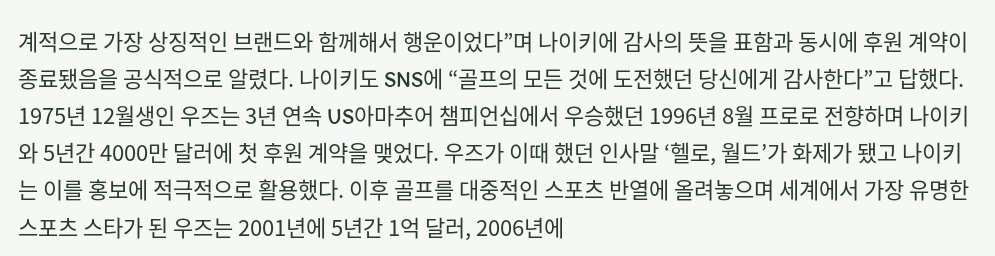계적으로 가장 상징적인 브랜드와 함께해서 행운이었다”며 나이키에 감사의 뜻을 표함과 동시에 후원 계약이 종료됐음을 공식적으로 알렸다. 나이키도 SNS에 “골프의 모든 것에 도전했던 당신에게 감사한다”고 답했다. 1975년 12월생인 우즈는 3년 연속 US아마추어 챔피언십에서 우승했던 1996년 8월 프로로 전향하며 나이키와 5년간 4000만 달러에 첫 후원 계약을 맺었다. 우즈가 이때 했던 인사말 ‘헬로, 월드’가 화제가 됐고 나이키는 이를 홍보에 적극적으로 활용했다. 이후 골프를 대중적인 스포츠 반열에 올려놓으며 세계에서 가장 유명한 스포츠 스타가 된 우즈는 2001년에 5년간 1억 달러, 2006년에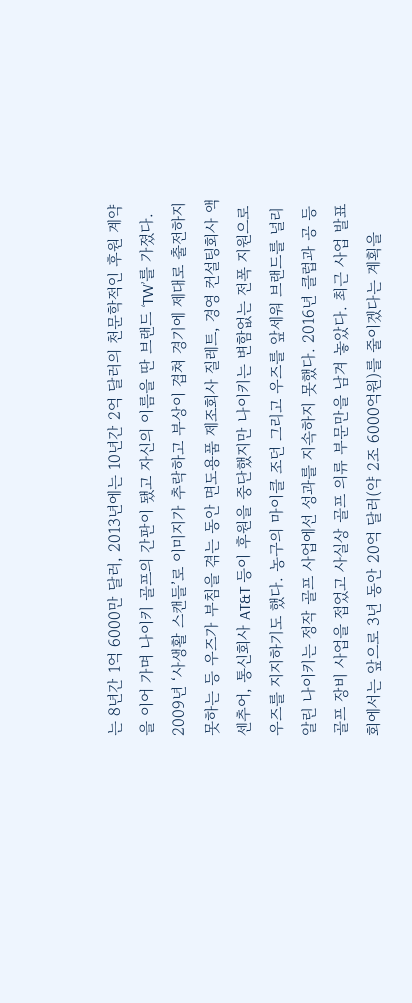는 8년간 1억 6000만 달러, 2013년에는 10년간 2억 달러의 천문학적인 후원 계약을 이어 가며 나이키 골프의 간판이 됐고 자신의 이름을 딴 브랜드 ‘TW’를 가졌다. 2009년 ‘사생활 스캔들’로 이미지가 추락하고 부상이 겹쳐 경기에 제대로 출전하지 못하는 등 우즈가 부침을 겪는 동안 면도용품 제조회사 질레트, 경영 컨설팅회사 액센추어, 통신회사 AT&T 등이 후원을 중단했지만 나이키는 변함없는 전폭 지원으로 우즈를 지지하기도 했다. 농구의 마이클 조던 그리고 우즈를 앞세워 브랜드를 널리 알린 나이키는 정작 골프 사업에선 성과를 지속하지 못했다. 2016년 클럽과 공 등 골프 장비 사업을 접었고 사실상 골프 의류 부문만을 남겨 놓았다. 최근 사업 발표회에서는 앞으로 3년 동안 20억 달러(약 2조 6000억원)를 줄이겠다는 계획을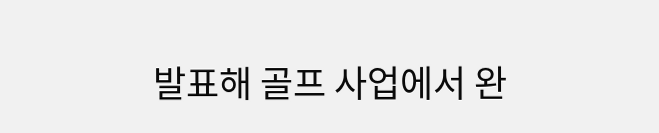발표해 골프 사업에서 완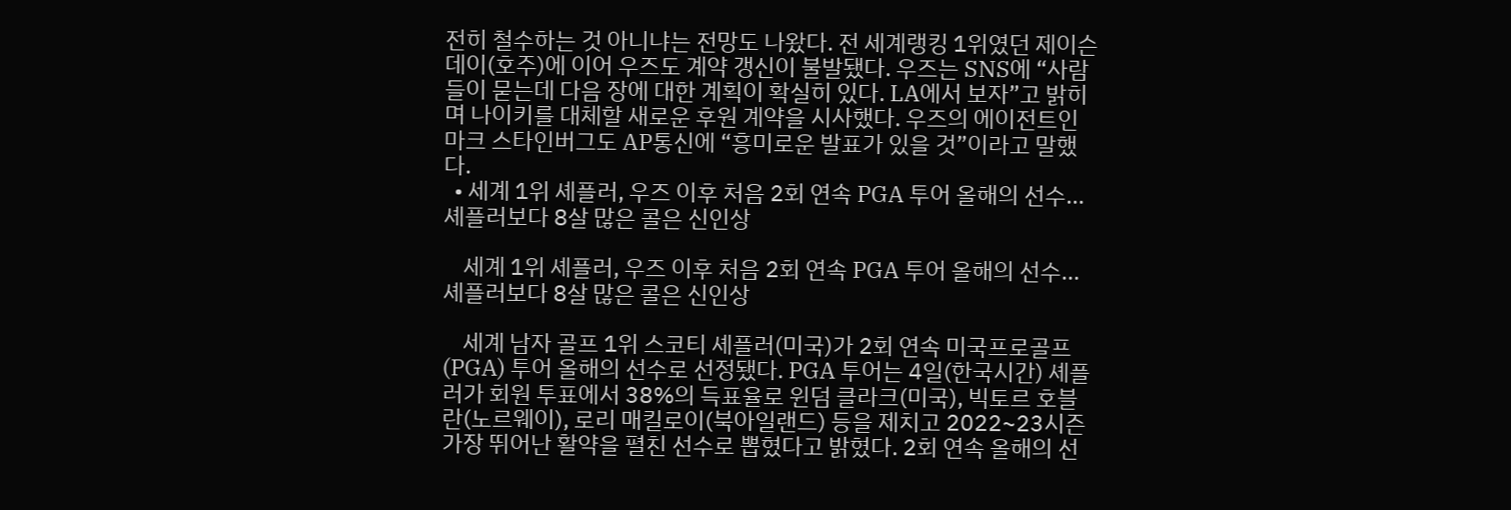전히 철수하는 것 아니냐는 전망도 나왔다. 전 세계랭킹 1위였던 제이슨 데이(호주)에 이어 우즈도 계약 갱신이 불발됐다. 우즈는 SNS에 “사람들이 묻는데 다음 장에 대한 계획이 확실히 있다. LA에서 보자”고 밝히며 나이키를 대체할 새로운 후원 계약을 시사했다. 우즈의 에이전트인 마크 스타인버그도 AP통신에 “흥미로운 발표가 있을 것”이라고 말했다.
  • 세계 1위 셰플러, 우즈 이후 처음 2회 연속 PGA 투어 올해의 선수…셰플러보다 8살 많은 콜은 신인상

    세계 1위 셰플러, 우즈 이후 처음 2회 연속 PGA 투어 올해의 선수…셰플러보다 8살 많은 콜은 신인상

    세계 남자 골프 1위 스코티 셰플러(미국)가 2회 연속 미국프로골프(PGA) 투어 올해의 선수로 선정됐다. PGA 투어는 4일(한국시간) 셰플러가 회원 투표에서 38%의 득표율로 윈덤 클라크(미국), 빅토르 호블란(노르웨이), 로리 매킬로이(북아일랜드) 등을 제치고 2022~23시즌 가장 뛰어난 활약을 펼친 선수로 뽑혔다고 밝혔다. 2회 연속 올해의 선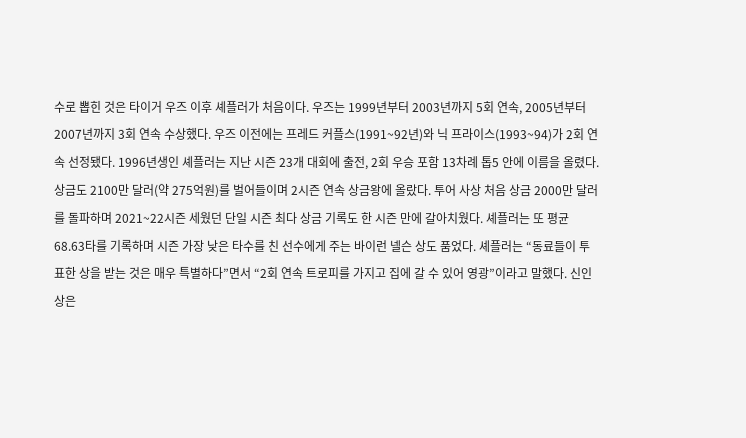수로 뽑힌 것은 타이거 우즈 이후 셰플러가 처음이다. 우즈는 1999년부터 2003년까지 5회 연속, 2005년부터 2007년까지 3회 연속 수상했다. 우즈 이전에는 프레드 커플스(1991~92년)와 닉 프라이스(1993~94)가 2회 연속 선정됐다. 1996년생인 셰플러는 지난 시즌 23개 대회에 출전, 2회 우승 포함 13차례 톱5 안에 이름을 올렸다. 상금도 2100만 달러(약 275억원)를 벌어들이며 2시즌 연속 상금왕에 올랐다. 투어 사상 처음 상금 2000만 달러를 돌파하며 2021~22시즌 세웠던 단일 시즌 최다 상금 기록도 한 시즌 만에 갈아치웠다. 셰플러는 또 평균 68.63타를 기록하며 시즌 가장 낮은 타수를 친 선수에게 주는 바이런 넬슨 상도 품었다. 셰플러는 “동료들이 투표한 상을 받는 것은 매우 특별하다”면서 “2회 연속 트로피를 가지고 집에 갈 수 있어 영광”이라고 말했다. 신인상은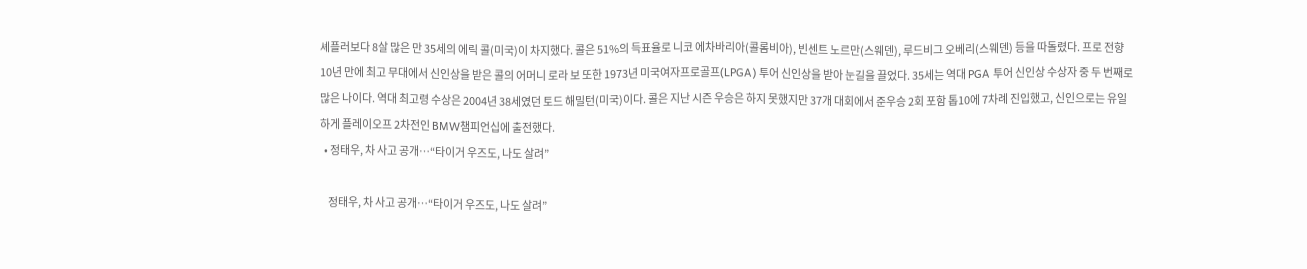셰플러보다 8살 많은 만 35세의 에릭 콜(미국)이 차지했다. 콜은 51%의 득표율로 니코 에차바리아(콜롬비아), 빈센트 노르만(스웨덴), 루드비그 오베리(스웨덴) 등을 따돌렸다. 프로 전향 10년 만에 최고 무대에서 신인상을 받은 콜의 어머니 로라 보 또한 1973년 미국여자프로골프(LPGA) 투어 신인상을 받아 눈길을 끌었다. 35세는 역대 PGA 투어 신인상 수상자 중 두 번째로 많은 나이다. 역대 최고령 수상은 2004년 38세였던 토드 해밀턴(미국)이다. 콜은 지난 시즌 우승은 하지 못했지만 37개 대회에서 준우승 2회 포함 톱10에 7차례 진입했고, 신인으로는 유일하게 플레이오프 2차전인 BMW챔피언십에 출전했다.
  • 정태우, 차 사고 공개…“타이거 우즈도, 나도 살려”

    정태우, 차 사고 공개…“타이거 우즈도, 나도 살려”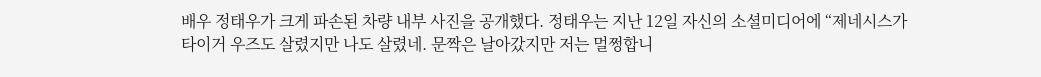배우 정태우가 크게 파손된 차량 내부 사진을 공개했다. 정태우는 지난 12일 자신의 소셜미디어에 “제네시스가 타이거 우즈도 살렸지만 나도 살렸네. 문짝은 날아갔지만 저는 멀쩡합니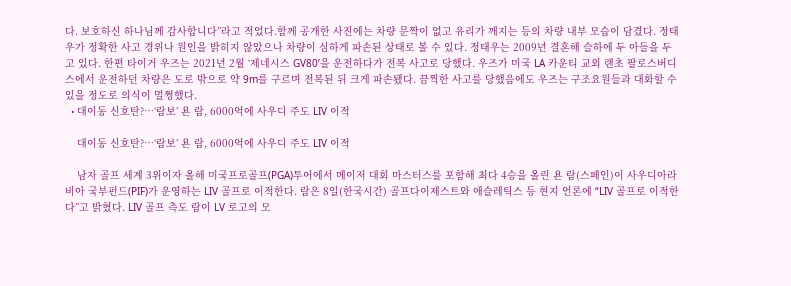다. 보호하신 하나님께 감사합니다”라고 적었다.함께 공개한 사진에는 차량 문짝이 없고 유리가 깨지는 등의 차량 내부 모습이 담겼다. 정태우가 정확한 사고 경위나 원인을 밝히지 않았으나 차량이 심하게 파손된 상태로 볼 수 있다. 정태우는 2009년 결혼해 슬하에 두 아들을 두고 있다. 한편 타이거 우즈는 2021년 2월 ‘제네시스 GV80’을 운전하다가 전복 사고로 당했다. 우즈가 미국 LA 카운티 교외 랜초 팔로스버디스에서 운전하던 차량은 도로 밖으로 약 9m를 구르며 전복된 뒤 크게 파손됐다. 끔찍한 사고를 당했음에도 우즈는 구조요원들과 대화할 수 있을 정도로 의식이 멀쩡했다.
  • 대이동 신호탄?…‘람보’ 욘 람, 6000억에 사우디 주도 LIV 이적

    대이동 신호탄?…‘람보’ 욘 람, 6000억에 사우디 주도 LIV 이적

    남자 골프 세계 3위이자 올해 미국프로골프(PGA)투어에서 메이저 대회 마스터스를 포함해 최다 4승을 올린 욘 람(스페인)이 사우디아라비아 국부펀드(PIF)가 운영하는 LIV 골프로 이적한다. 람은 8일(한국시간) 골프다이제스트와 애슬레틱스 등 현지 언론에 “LIV 골프로 이적한다”고 밝혔다. LIV 골프 측도 람이 LV 로고의 모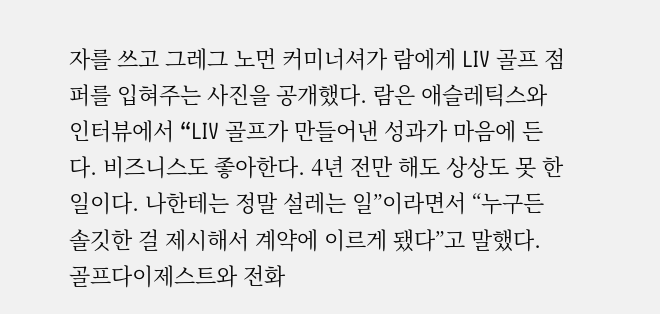자를 쓰고 그레그 노먼 커미너셔가 람에게 LIV 골프 점퍼를 입혀주는 사진을 공개했다. 람은 애슬레틱스와 인터뷰에서 “LIV 골프가 만들어낸 성과가 마음에 든다. 비즈니스도 좋아한다. 4년 전만 해도 상상도 못 한 일이다. 나한테는 정말 설레는 일”이라면서 “누구든 솔깃한 걸 제시해서 계약에 이르게 됐다”고 말했다. 골프다이제스트와 전화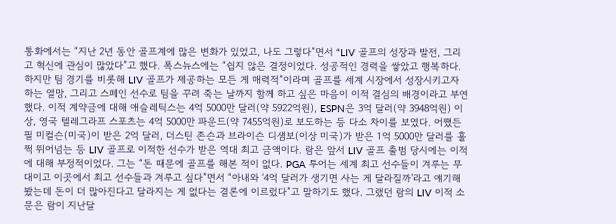통화에서는 “지난 2년 동안 골프계에 많은 변화가 있었고, 나도 그렇다”면서 “LIV 골프의 성장과 발전, 그리고 혁신에 관심이 많았다”고 했다. 폭스뉴스에는 “쉽지 않은 결정이었다. 성공적인 경력을 쌓았고 행복하다. 하지만 팀 경기를 비롯해 LIV 골프가 제공하는 모든 게 매력적”이라며 골프를 세계 시장에서 성장시키고자 하는 열망, 그리고 스페인 선수로 팀을 꾸려 죽는 날까지 함께 하고 싶은 마음이 이적 결심의 배경이라고 부연했다. 이적 계약금에 대해 애슬레틱스는 4억 5000만 달러(약 5922억원), ESPN은 3억 달러(약 3948억원) 이상, 영국 텔레그라프 스포츠는 4억 5000만 파운드(약 7455억원)로 보도하는 등 다소 차이를 보였다. 어쨌든 필 미컬슨(미국)이 받은 2억 달러, 더스틴 존슨과 브라이슨 디섐보(이상 미국)가 받은 1억 5000만 달러를 훌쩍 뛰어넘는 등 LIV 골프로 이적한 선수가 받은 역대 최고 금액이다. 람은 앞서 LIV 골프 출범 당시에는 이적에 대해 부정적이었다. 그는 “돈 때문에 골프를 해본 적이 없다. PGA 투어는 세계 최고 선수들이 겨루는 무대이고 이곳에서 최고 선수들과 겨루고 싶다”면서 “아내와 ‘4억 달러가 생기면 사는 게 달라질까’라고 얘기해봤는데 돈이 더 많아진다고 달라지는 게 없다는 결론에 이르렀다”고 말하기도 했다. 그랬던 람의 LIV 이적 소문은 람이 지난달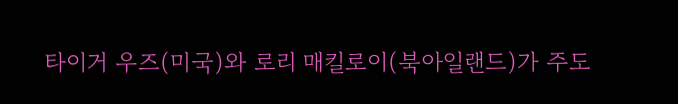타이거 우즈(미국)와 로리 매킬로이(북아일랜드)가 주도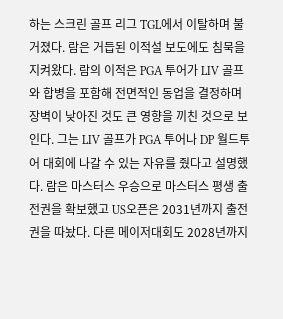하는 스크린 골프 리그 TGL에서 이탈하며 불거졌다. 람은 거듭된 이적설 보도에도 침묵을 지켜왔다. 람의 이적은 PGA 투어가 LIV 골프와 합병을 포함해 전면적인 동업을 결정하며 장벽이 낮아진 것도 큰 영향을 끼친 것으로 보인다. 그는 LIV 골프가 PGA 투어나 DP 월드투어 대회에 나갈 수 있는 자유를 줬다고 설명했다. 람은 마스터스 우승으로 마스터스 평생 출전권을 확보했고 US오픈은 2031년까지 출전권을 따놨다. 다른 메이저대회도 2028년까지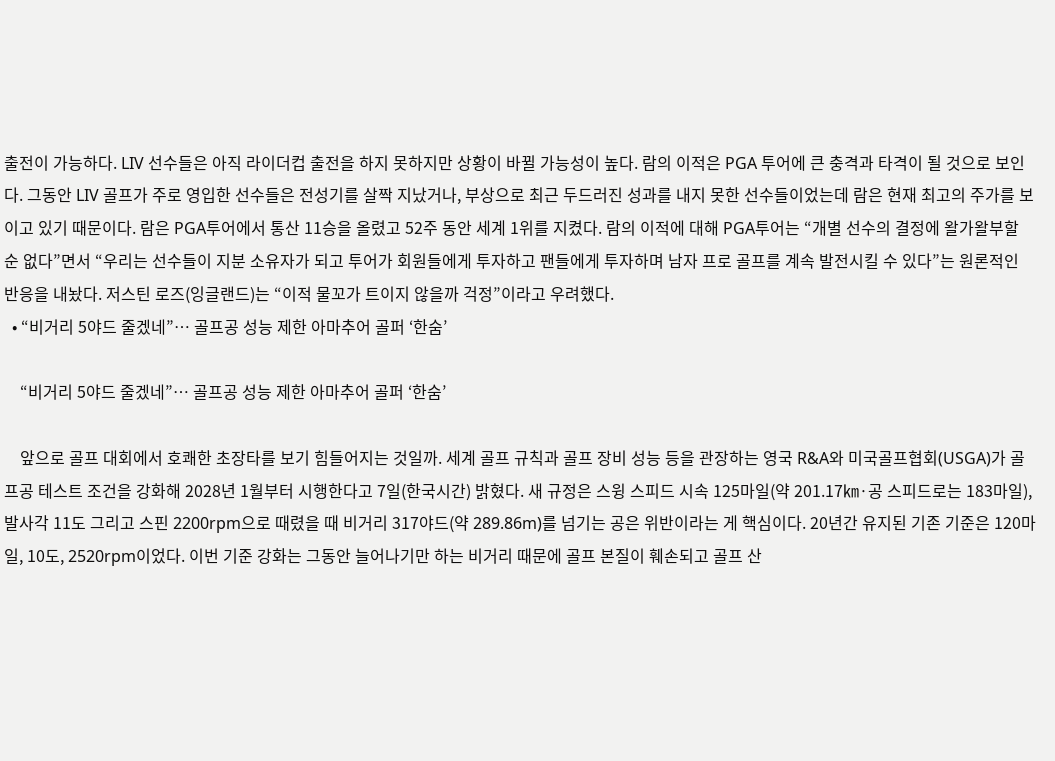출전이 가능하다. LIV 선수들은 아직 라이더컵 출전을 하지 못하지만 상황이 바뀔 가능성이 높다. 람의 이적은 PGA 투어에 큰 충격과 타격이 될 것으로 보인다. 그동안 LIV 골프가 주로 영입한 선수들은 전성기를 살짝 지났거나, 부상으로 최근 두드러진 성과를 내지 못한 선수들이었는데 람은 현재 최고의 주가를 보이고 있기 때문이다. 람은 PGA투어에서 통산 11승을 올렸고 52주 동안 세계 1위를 지켰다. 람의 이적에 대해 PGA투어는 “개별 선수의 결정에 왈가왈부할 순 없다”면서 “우리는 선수들이 지분 소유자가 되고 투어가 회원들에게 투자하고 팬들에게 투자하며 남자 프로 골프를 계속 발전시킬 수 있다”는 원론적인 반응을 내놨다. 저스틴 로즈(잉글랜드)는 “이적 물꼬가 트이지 않을까 걱정”이라고 우려했다.
  • “비거리 5야드 줄겠네”… 골프공 성능 제한 아마추어 골퍼 ‘한숨’

    “비거리 5야드 줄겠네”… 골프공 성능 제한 아마추어 골퍼 ‘한숨’

    앞으로 골프 대회에서 호쾌한 초장타를 보기 힘들어지는 것일까. 세계 골프 규칙과 골프 장비 성능 등을 관장하는 영국 R&A와 미국골프협회(USGA)가 골프공 테스트 조건을 강화해 2028년 1월부터 시행한다고 7일(한국시간) 밝혔다. 새 규정은 스윙 스피드 시속 125마일(약 201.17㎞·공 스피드로는 183마일), 발사각 11도 그리고 스핀 2200rpm으로 때렸을 때 비거리 317야드(약 289.86m)를 넘기는 공은 위반이라는 게 핵심이다. 20년간 유지된 기존 기준은 120마일, 10도, 2520rpm이었다. 이번 기준 강화는 그동안 늘어나기만 하는 비거리 때문에 골프 본질이 훼손되고 골프 산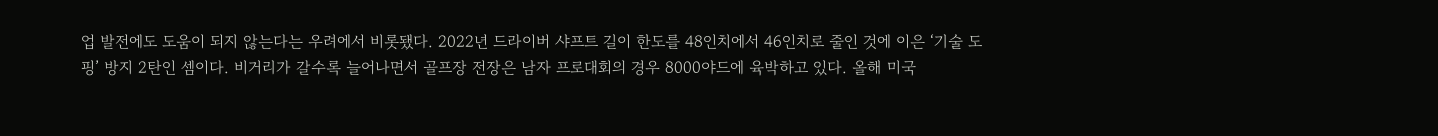업 발전에도 도움이 되지 않는다는 우려에서 비롯됐다. 2022년 드라이버 샤프트 길이 한도를 48인치에서 46인치로 줄인 것에 이은 ‘기술 도핑’ 방지 2탄인 셈이다. 비거리가 갈수록 늘어나면서 골프장 전장은 남자 프로대회의 경우 8000야드에 육박하고 있다. 올해 미국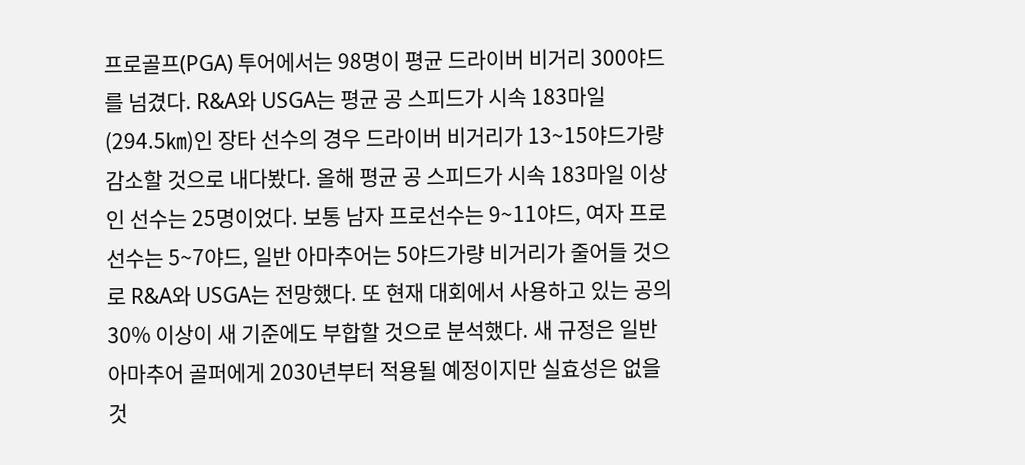프로골프(PGA) 투어에서는 98명이 평균 드라이버 비거리 300야드를 넘겼다. R&A와 USGA는 평균 공 스피드가 시속 183마일(294.5㎞)인 장타 선수의 경우 드라이버 비거리가 13~15야드가량 감소할 것으로 내다봤다. 올해 평균 공 스피드가 시속 183마일 이상인 선수는 25명이었다. 보통 남자 프로선수는 9~11야드, 여자 프로선수는 5~7야드, 일반 아마추어는 5야드가량 비거리가 줄어들 것으로 R&A와 USGA는 전망했다. 또 현재 대회에서 사용하고 있는 공의 30% 이상이 새 기준에도 부합할 것으로 분석했다. 새 규정은 일반 아마추어 골퍼에게 2030년부터 적용될 예정이지만 실효성은 없을 것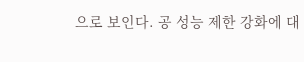으로 보인다. 공 성능 제한 강화에 대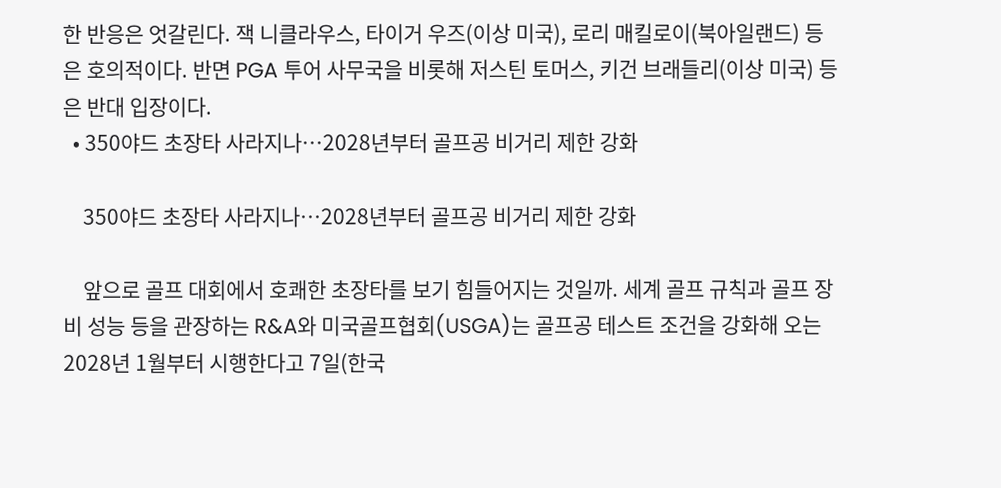한 반응은 엇갈린다. 잭 니클라우스, 타이거 우즈(이상 미국), 로리 매킬로이(북아일랜드) 등은 호의적이다. 반면 PGA 투어 사무국을 비롯해 저스틴 토머스, 키건 브래들리(이상 미국) 등은 반대 입장이다.
  • 350야드 초장타 사라지나…2028년부터 골프공 비거리 제한 강화

    350야드 초장타 사라지나…2028년부터 골프공 비거리 제한 강화

    앞으로 골프 대회에서 호쾌한 초장타를 보기 힘들어지는 것일까. 세계 골프 규칙과 골프 장비 성능 등을 관장하는 R&A와 미국골프협회(USGA)는 골프공 테스트 조건을 강화해 오는 2028년 1월부터 시행한다고 7일(한국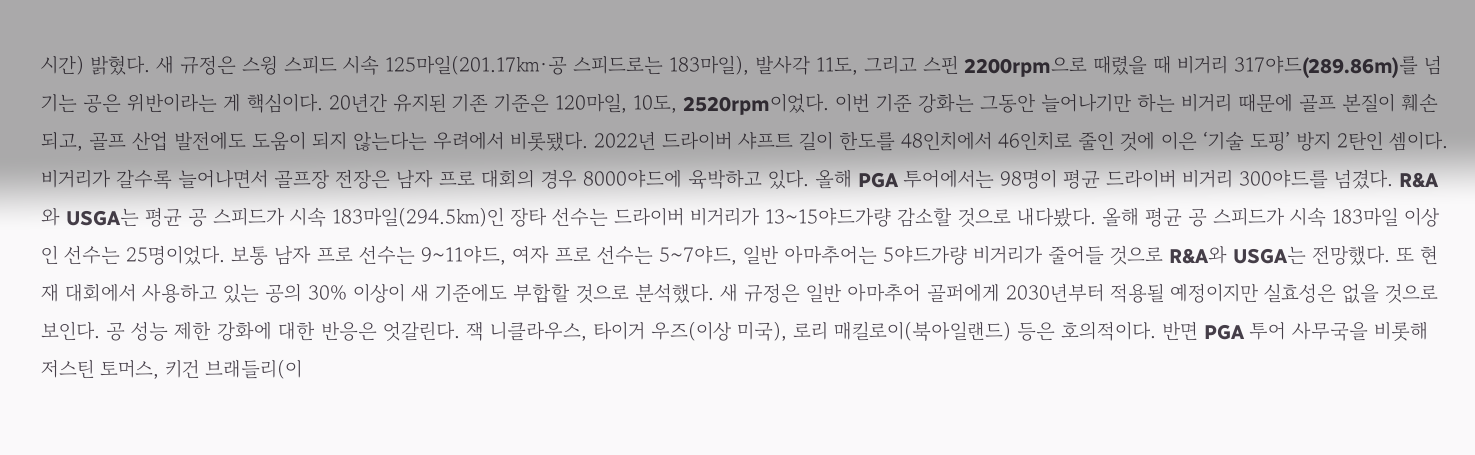시간) 밝혔다. 새 규정은 스윙 스피드 시속 125마일(201.17㎞·공 스피드로는 183마일), 발사각 11도, 그리고 스핀 2200rpm으로 때렸을 때 비거리 317야드(289.86m)를 넘기는 공은 위반이라는 게 핵심이다. 20년간 유지된 기존 기준은 120마일, 10도, 2520rpm이었다. 이번 기준 강화는 그동안 늘어나기만 하는 비거리 때문에 골프 본질이 훼손되고, 골프 산업 발전에도 도움이 되지 않는다는 우려에서 비롯됐다. 2022년 드라이버 샤프트 길이 한도를 48인치에서 46인치로 줄인 것에 이은 ‘기술 도핑’ 방지 2탄인 셈이다. 비거리가 갈수록 늘어나면서 골프장 전장은 남자 프로 대회의 경우 8000야드에 육박하고 있다. 올해 PGA 투어에서는 98명이 평균 드라이버 비거리 300야드를 넘겼다. R&A와 USGA는 평균 공 스피드가 시속 183마일(294.5㎞)인 장타 선수는 드라이버 비거리가 13~15야드가량 감소할 것으로 내다봤다. 올해 평균 공 스피드가 시속 183마일 이상인 선수는 25명이었다. 보통 남자 프로 선수는 9~11야드, 여자 프로 선수는 5~7야드, 일반 아마추어는 5야드가량 비거리가 줄어들 것으로 R&A와 USGA는 전망했다. 또 현재 대회에서 사용하고 있는 공의 30% 이상이 새 기준에도 부합할 것으로 분석했다. 새 규정은 일반 아마추어 골퍼에게 2030년부터 적용될 예정이지만 실효성은 없을 것으로 보인다. 공 성능 제한 강화에 대한 반응은 엇갈린다. 잭 니클라우스, 타이거 우즈(이상 미국), 로리 매킬로이(북아일랜드) 등은 호의적이다. 반면 PGA 투어 사무국을 비롯해 저스틴 토머스, 키건 브래들리(이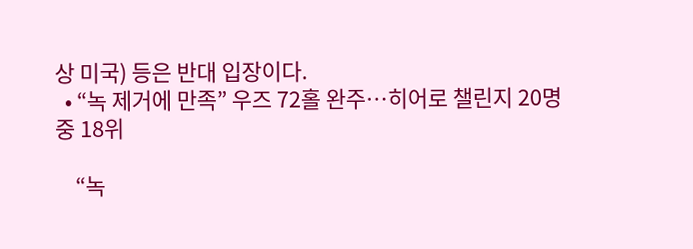상 미국) 등은 반대 입장이다.
  • “녹 제거에 만족” 우즈 72홀 완주…히어로 챌린지 20명 중 18위

    “녹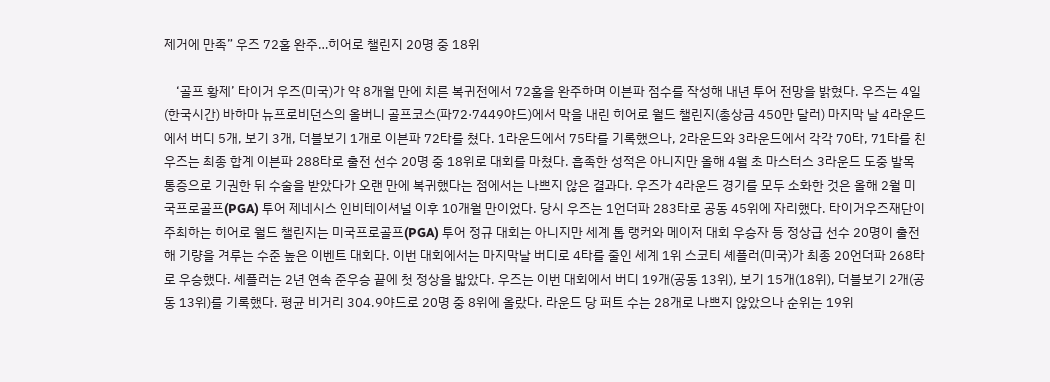제거에 만족” 우즈 72홀 완주…히어로 챌린지 20명 중 18위

    ‘골프 황제’ 타이거 우즈(미국)가 약 8개월 만에 치른 복귀전에서 72홀을 완주하며 이븐파 점수를 작성해 내년 투어 전망을 밝혔다. 우즈는 4일(한국시간) 바하마 뉴프로비던스의 올버니 골프코스(파72·7449야드)에서 막을 내린 히어로 월드 챌린지(총상금 450만 달러) 마지막 날 4라운드에서 버디 5개, 보기 3개, 더블보기 1개로 이븐파 72타를 쳤다. 1라운드에서 75타를 기록했으나, 2라운드와 3라운드에서 각각 70타, 71타를 친 우즈는 최종 합계 이븐파 288타로 출전 선수 20명 중 18위로 대회를 마쳤다. 흡족한 성적은 아니지만 올해 4월 초 마스터스 3라운드 도중 발목 통증으로 기권한 뒤 수술을 받았다가 오랜 만에 복귀했다는 점에서는 나쁘지 않은 결과다. 우즈가 4라운드 경기를 모두 소화한 것은 올해 2월 미국프로골프(PGA) 투어 제네시스 인비테이셔널 이후 10개월 만이었다. 당시 우즈는 1언더파 283타로 공동 45위에 자리했다. 타이거우즈재단이 주최하는 히어로 월드 챌린지는 미국프로골프(PGA) 투어 정규 대회는 아니지만 세계 톱 랭커와 메이저 대회 우승자 등 정상급 선수 20명이 출전해 기량을 겨루는 수준 높은 이벤트 대회다. 이번 대회에서는 마지막날 버디로 4타를 줄인 세계 1위 스코티 셰플러(미국)가 최종 20언더파 268타로 우승했다. 셰플러는 2년 연속 준우승 끝에 첫 정상을 밟았다. 우즈는 이번 대회에서 버디 19개(공동 13위), 보기 15개(18위), 더블보기 2개(공동 13위)를 기록했다. 평균 비거리 304.9야드로 20명 중 8위에 올랐다. 라운드 당 퍼트 수는 28개로 나쁘지 않았으나 순위는 19위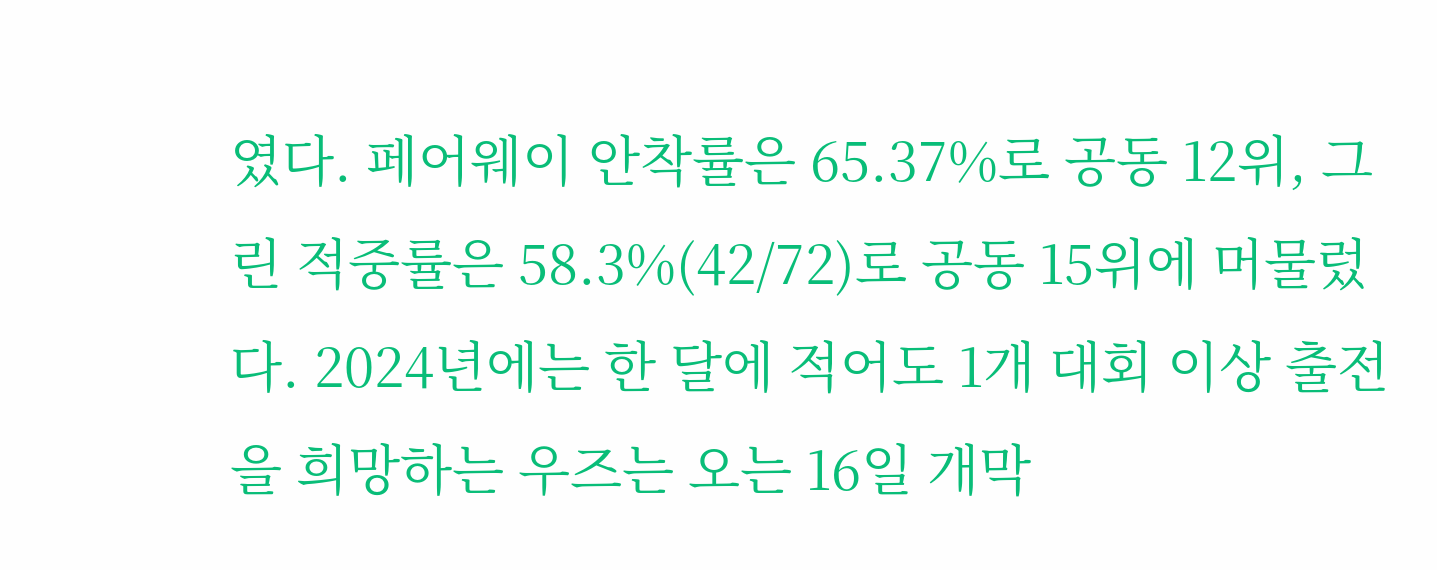였다. 페어웨이 안착률은 65.37%로 공동 12위, 그린 적중률은 58.3%(42/72)로 공동 15위에 머물렀다. 2024년에는 한 달에 적어도 1개 대회 이상 출전을 희망하는 우즈는 오는 16일 개막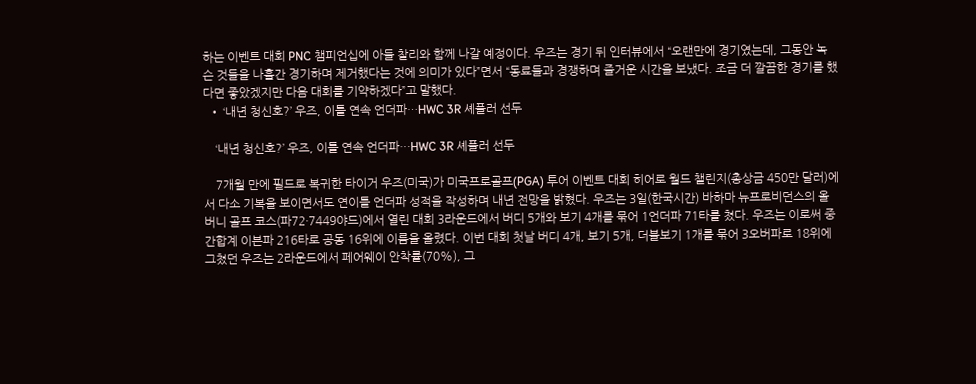하는 이벤트 대회 PNC 챔피언십에 아들 찰리와 함께 나갈 예정이다. 우즈는 경기 뒤 인터뷰에서 “오랜만에 경기였는데, 그동안 녹슨 것들을 나흘간 경기하며 제거했다는 것에 의미가 있다”면서 “동료들과 경쟁하며 즐거운 시간을 보냈다. 조금 더 깔끔한 경기를 했다면 좋았겠지만 다음 대회를 기약하겠다”고 말했다.
  • ‘내년 청신호?’ 우즈, 이틀 연속 언더파…HWC 3R 셰플러 선두

    ‘내년 청신호?’ 우즈, 이틀 연속 언더파…HWC 3R 셰플러 선두

    7개월 만에 필드로 복귀한 타이거 우즈(미국)가 미국프로골프(PGA) 투어 이벤트 대회 히어로 월드 챌린지(총상금 450만 달러)에서 다소 기복을 보이면서도 연이틀 언더파 성적을 작성하며 내년 전망을 밝혔다. 우즈는 3일(한국시간) 바하마 뉴프로비던스의 올버니 골프 코스(파72·7449야드)에서 열린 대회 3라운드에서 버디 5개와 보기 4개를 묶어 1언더파 71타를 쳤다. 우즈는 이로써 중간합계 이븐파 216타로 공동 16위에 이름을 올렸다. 이번 대회 첫날 버디 4개, 보기 5개, 더블보기 1개를 묶어 3오버파로 18위에 그쳤던 우즈는 2라운드에서 페어웨이 안착률(70%), 그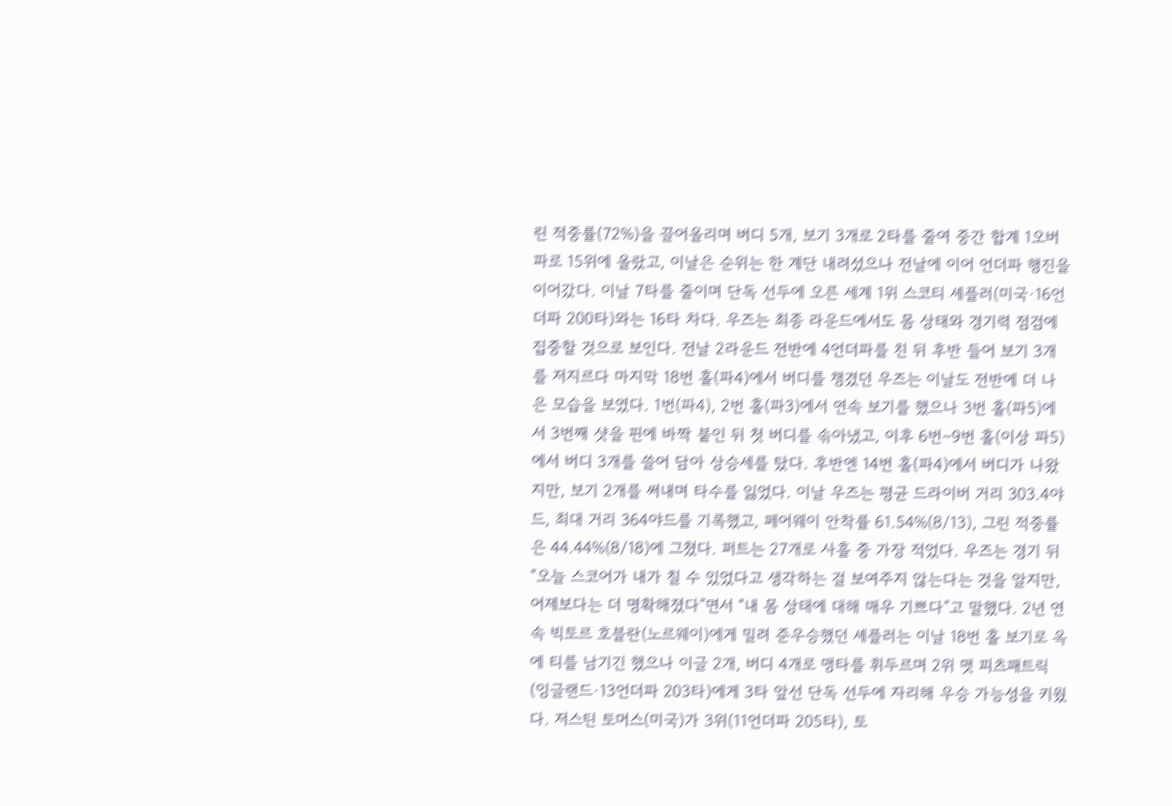린 적중률(72%)을 끌어올리며 버디 5개, 보기 3개로 2타를 줄여 중간 합계 1오버파로 15위에 올랐고, 이날은 순위는 한 계단 내려섰으나 전날에 이어 언더파 행진을 이어갔다. 이날 7타를 줄이며 단독 선두에 오른 세계 1위 스코티 셰플러(미국·16언더파 200타)와는 16타 차다. 우즈는 최종 라운드에서도 몸 상태와 경기력 점검에 집중할 것으로 보인다. 전날 2라운드 전반에 4언더파를 친 뒤 후반 들어 보기 3개를 저지르다 마지막 18번 홀(파4)에서 버디를 챙겼던 우즈는 이날도 전반에 더 나은 모습을 보였다. 1번(파4), 2번 홀(파3)에서 연속 보기를 했으나 3번 홀(파5)에서 3번째 샷을 핀에 바짝 붙인 뒤 첫 버디를 솎아냈고, 이후 6번∼9번 홀(이상 파5)에서 버디 3개를 쓸어 담아 상승세를 탔다. 후반엔 14번 홀(파4)에서 버디가 나왔지만, 보기 2개를 써내며 타수를 잃었다. 이날 우즈는 평균 드라이버 거리 303.4야드, 최대 거리 364야드를 기록했고, 페어웨이 안착률 61.54%(8/13), 그린 적중률은 44.44%(8/18)에 그쳤다. 퍼트는 27개로 사흘 중 가장 적었다. 우즈는 경기 뒤 “오늘 스코어가 내가 칠 수 있었다고 생각하는 걸 보여주지 않는다는 것을 알지만, 어제보다는 더 명확해졌다”면서 “내 몸 상태에 대해 매우 기쁘다”고 말했다. 2년 연속 빅토르 호블란(노르웨이)에게 밀려 준우승했던 셰플러는 이날 18번 홀 보기로 옥에 티를 남기긴 했으나 이글 2개, 버디 4개로 맹타를 휘두르며 2위 맷 피츠패트릭(잉글랜드·13언더파 203타)에게 3타 앞선 단독 선두에 자리해 우승 가능성을 키웠다. 저스틴 토머스(미국)가 3위(11언더파 205타), 토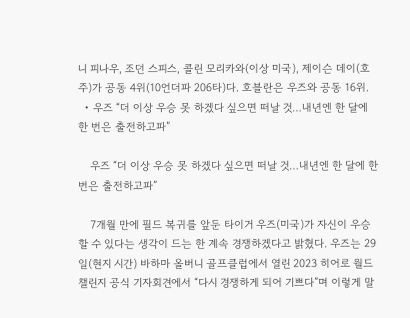니 피나우, 조던 스피스, 콜린 모리카와(이상 미국), 제이슨 데이(호주)가 공동 4위(10언더파 206타)다. 호블란은 우즈와 공동 16위.
  • 우즈 “더 이상 우승 못 하겠다 싶으면 떠날 것…내년엔 한 달에 한 번은 출전하고파”

    우즈 “더 이상 우승 못 하겠다 싶으면 떠날 것…내년엔 한 달에 한 번은 출전하고파”

    7개월 만에 필드 복귀를 앞둔 타이거 우즈(미국)가 자신이 우승할 수 있다는 생각이 드는 한 계속 경쟁하겠다고 밝혔다. 우즈는 29일(현지 시간) 바하마 올버니 골프클럽에서 열린 2023 히어로 월드 챌린지 공식 기자회견에서 “다시 경쟁하게 되어 기쁘다”며 이렇게 말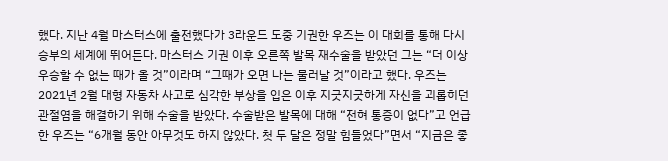했다. 지난 4월 마스터스에 출전했다가 3라운드 도중 기권한 우즈는 이 대회를 통해 다시 승부의 세계에 뛰어든다. 마스터스 기권 이후 오른쪽 발목 재수술을 받았던 그는 “더 이상 우승할 수 없는 때가 올 것”이라며 “그때가 오면 나는 물러날 것”이라고 했다. 우즈는 2021년 2월 대형 자동차 사고로 심각한 부상을 입은 이후 지긋지긋하게 자신을 괴롭히던 관절염을 해결하기 위해 수술을 받았다. 수술받은 발목에 대해 “전혀 통증이 없다”고 언급한 우즈는 “6개월 동안 아무것도 하지 않았다. 첫 두 달은 정말 힘들었다”면서 “지금은 좋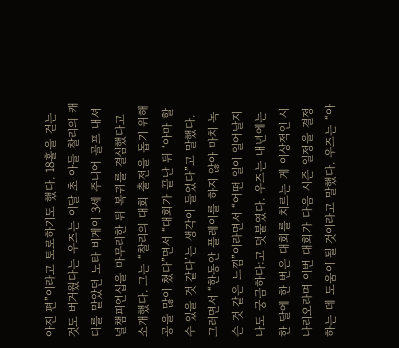아진 편”이라고 토로하기도 했다. 18홀을 걷는 것도 버거웠다는 우즈는 이달 초 아들 찰리의 캐디를 맡았던 노타 비게이 3세 주니어 골프 내셔널챔피언십을 마무리한 뒤 복귀를 결심했다고 소개했다. 그는 “찰리의 대회 출전을 돕기 위해 공을 많이 쳤다”면서 “대회가 끝난 뒤 ‘아마 할 수 있을 것 같다’는 생각이 들었다”고 말했다. 그러면서 “한동안 플레이를 하지 않아 마치 녹슨 것 같은 느낌”이라면서 “어떤 일이 일어날지 나도 궁금하다:고 덧붙였다. 우즈는 내년에는 한 달에 한 번은 대회를 치르는 게 이상적인 시나리오라며 이번 대회가 다음 시즌 일정을 결정하는 데 도움이 될 것이라고 말했다. 우즈는 “아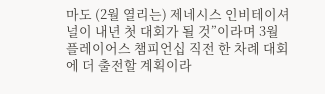마도 (2월 열리는) 제네시스 인비테이셔널이 내년 첫 대회가 될 것”이라며 3월 플레이어스 챔피언십 직전 한 차례 대회에 더 출전할 계획이라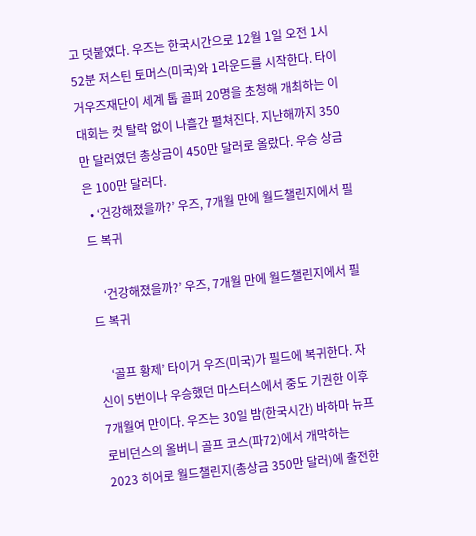고 덧붙였다. 우즈는 한국시간으로 12월 1일 오전 1시 52분 저스틴 토머스(미국)와 1라운드를 시작한다. 타이거우즈재단이 세계 톱 골퍼 20명을 초청해 개최하는 이 대회는 컷 탈락 없이 나흘간 펼쳐진다. 지난해까지 350만 달러였던 총상금이 450만 달러로 올랐다. 우승 상금은 100만 달러다.
  • ‘건강해졌을까?’ 우즈, 7개월 만에 월드챌린지에서 필드 복귀

    ‘건강해졌을까?’ 우즈, 7개월 만에 월드챌린지에서 필드 복귀

    ‘골프 황제’ 타이거 우즈(미국)가 필드에 복귀한다. 자신이 5번이나 우승했던 마스터스에서 중도 기권한 이후 7개월여 만이다. 우즈는 30일 밤(한국시간) 바하마 뉴프로비던스의 올버니 골프 코스(파72)에서 개막하는 2023 히어로 월드챌린지(총상금 350만 달러)에 출전한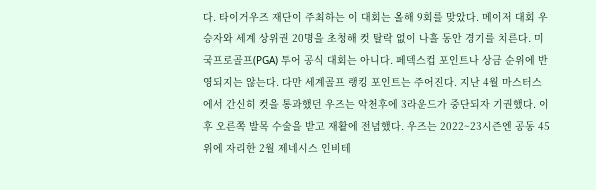다. 타이거우즈 재단이 주최하는 이 대회는 올해 9회를 맞았다. 메이저 대회 우승자와 세계 상위권 20명을 초청해 컷 탈락 없이 나흘 동안 경기를 치른다. 미국프로골프(PGA) 투어 공식 대회는 아니다. 페덱스컵 포인트나 상금 순위에 반영되지는 않는다. 다만 세계골프 랭킹 포인트는 주어진다. 지난 4월 마스터스에서 간신히 컷을 통과했던 우즈는 악천후에 3라운드가 중단되자 기권했다. 이후 오른쪽 발목 수술을 받고 재활에 전념했다. 우즈는 2022~23시즌엔 공동 45위에 자리한 2월 제네시스 인비테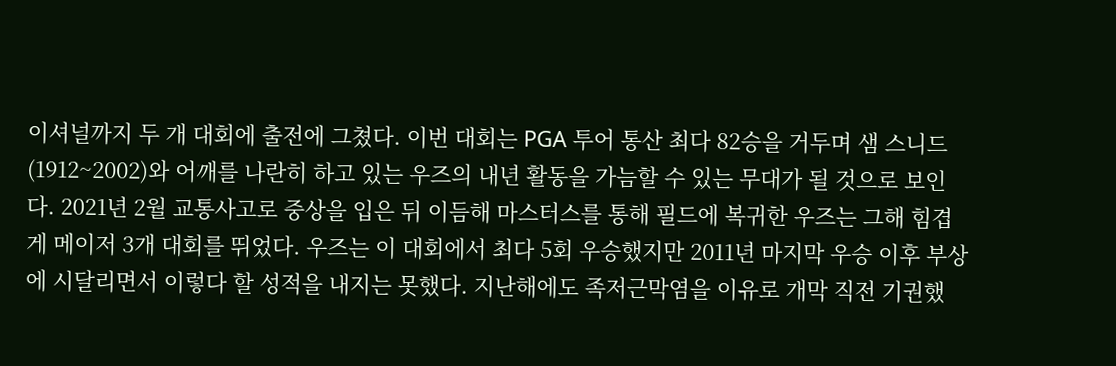이셔널까지 두 개 대회에 출전에 그쳤다. 이번 대회는 PGA 투어 통산 최다 82승을 거두며 샘 스니드(1912~2002)와 어깨를 나란히 하고 있는 우즈의 내년 활동을 가늠할 수 있는 무대가 될 것으로 보인다. 2021년 2월 교통사고로 중상을 입은 뒤 이듬해 마스터스를 통해 필드에 복귀한 우즈는 그해 힘겹게 메이저 3개 대회를 뛰었다. 우즈는 이 대회에서 최다 5회 우승했지만 2011년 마지막 우승 이후 부상에 시달리면서 이렇다 할 성적을 내지는 못했다. 지난해에도 족저근막염을 이유로 개막 직전 기권했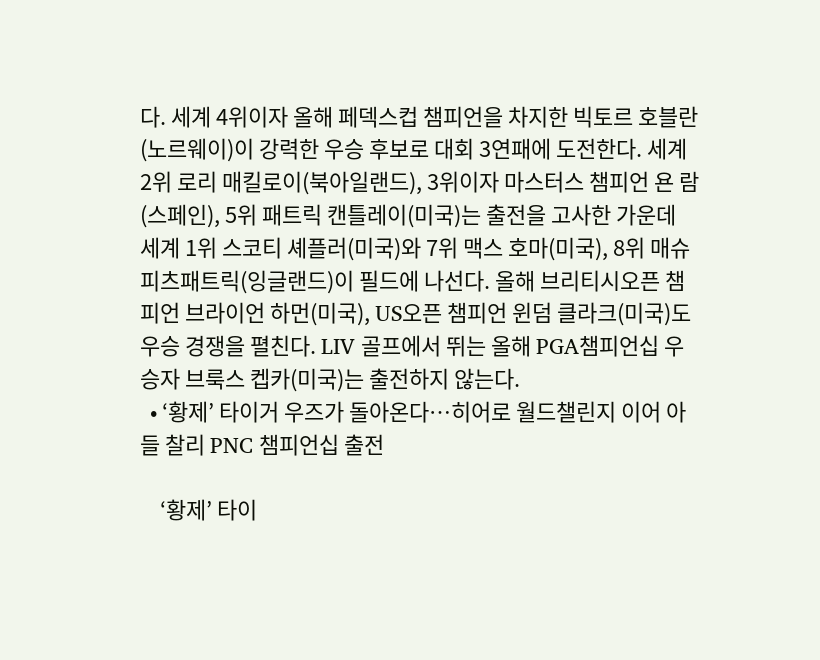다. 세계 4위이자 올해 페덱스컵 챔피언을 차지한 빅토르 호블란(노르웨이)이 강력한 우승 후보로 대회 3연패에 도전한다. 세계 2위 로리 매킬로이(북아일랜드), 3위이자 마스터스 챔피언 욘 람(스페인), 5위 패트릭 캔틀레이(미국)는 출전을 고사한 가운데 세계 1위 스코티 셰플러(미국)와 7위 맥스 호마(미국), 8위 매슈 피츠패트릭(잉글랜드)이 필드에 나선다. 올해 브리티시오픈 챔피언 브라이언 하먼(미국), US오픈 챔피언 윈덤 클라크(미국)도 우승 경쟁을 펼친다. LIV 골프에서 뛰는 올해 PGA챔피언십 우승자 브룩스 켑카(미국)는 출전하지 않는다.
  • ‘황제’ 타이거 우즈가 돌아온다…히어로 월드챌린지 이어 아들 찰리 PNC 챔피언십 출전

    ‘황제’ 타이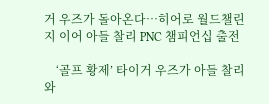거 우즈가 돌아온다…히어로 월드챌린지 이어 아들 찰리 PNC 챔피언십 출전

    ‘골프 황제’ 타이거 우즈가 아들 찰리와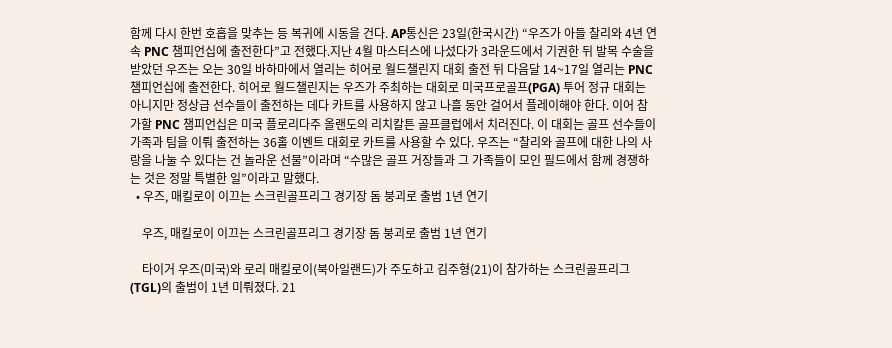함께 다시 한번 호흡을 맞추는 등 복귀에 시동을 건다. AP통신은 23일(한국시간) “우즈가 아들 찰리와 4년 연속 PNC 챔피언십에 출전한다”고 전했다.지난 4월 마스터스에 나섰다가 3라운드에서 기권한 뒤 발목 수술을 받았던 우즈는 오는 30일 바하마에서 열리는 히어로 월드챌린지 대회 출전 뒤 다음달 14~17일 열리는 PNC 챔피언십에 출전한다. 히어로 월드챌린지는 우즈가 주최하는 대회로 미국프로골프(PGA) 투어 정규 대회는 아니지만 정상급 선수들이 출전하는 데다 카트를 사용하지 않고 나흘 동안 걸어서 플레이해야 한다. 이어 참가할 PNC 챔피언십은 미국 플로리다주 올랜도의 리치칼튼 골프클럽에서 치러진다. 이 대회는 골프 선수들이 가족과 팀을 이뤄 출전하는 36홀 이벤트 대회로 카트를 사용할 수 있다. 우즈는 “찰리와 골프에 대한 나의 사랑을 나눌 수 있다는 건 놀라운 선물”이라며 “수많은 골프 거장들과 그 가족들이 모인 필드에서 함께 경쟁하는 것은 정말 특별한 일”이라고 말했다.
  • 우즈, 매킬로이 이끄는 스크린골프리그 경기장 돔 붕괴로 출범 1년 연기

    우즈, 매킬로이 이끄는 스크린골프리그 경기장 돔 붕괴로 출범 1년 연기

    타이거 우즈(미국)와 로리 매킬로이(북아일랜드)가 주도하고 김주형(21)이 참가하는 스크린골프리그(TGL)의 출범이 1년 미뤄졌다. 21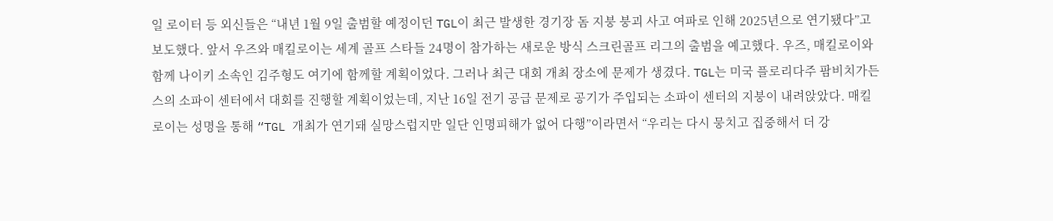일 로이터 등 외신들은 “내년 1월 9일 출범할 예정이던 TGL이 최근 발생한 경기장 돔 지붕 붕괴 사고 여파로 인해 2025년으로 연기됐다”고 보도했다. 앞서 우즈와 매킬로이는 세계 골프 스타들 24명이 참가하는 새로운 방식 스크린골프 리그의 출범을 예고했다. 우즈, 매킬로이와 함께 나이키 소속인 김주형도 여기에 함께할 계획이었다. 그러나 최근 대회 개최 장소에 문제가 생겼다. TGL는 미국 플로리다주 팜비치가든스의 소파이 센터에서 대회를 진행할 계획이었는데, 지난 16일 전기 공급 문제로 공기가 주입되는 소파이 센터의 지붕이 내려앉았다. 매킬로이는 성명을 통해 “TGL 개최가 연기돼 실망스럽지만 일단 인명피해가 없어 다행”이라면서 “우리는 다시 뭉치고 집중해서 더 강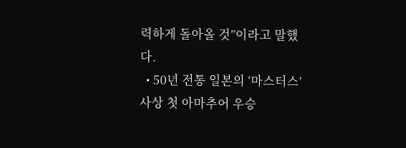력하게 돌아올 것”이라고 말했다.
  • 50년 전통 일본의 ‘마스터스’ 사상 첫 아마추어 우승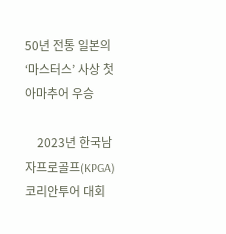50년 전통 일본의 ‘마스터스’ 사상 첫 아마추어 우승

    2023년 한국남자프로골프(KPGA) 코리안투어 대회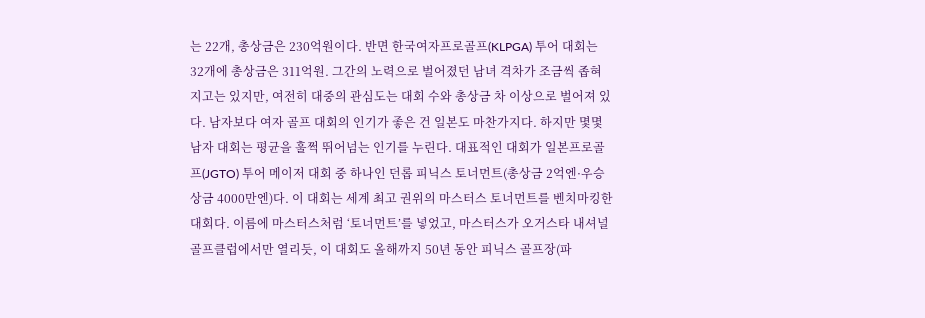는 22개, 총상금은 230억원이다. 반면 한국여자프로골프(KLPGA) 투어 대회는 32개에 총상금은 311억원. 그간의 노력으로 벌어졌던 남녀 격차가 조금씩 좁혀지고는 있지만, 여전히 대중의 관심도는 대회 수와 총상금 차 이상으로 벌어져 있다. 남자보다 여자 골프 대회의 인기가 좋은 건 일본도 마찬가지다. 하지만 몇몇 남자 대회는 평균을 훌쩍 뛰어넘는 인기를 누린다. 대표적인 대회가 일본프로골프(JGTO) 투어 메이저 대회 중 하나인 던롭 피닉스 토너먼트(총상금 2억엔·우승상금 4000만엔)다. 이 대회는 세계 최고 권위의 마스터스 토너먼트를 벤치마킹한 대회다. 이름에 마스터스처럼 ‘토너먼트’를 넣었고, 마스터스가 오거스타 내셔널 골프클럽에서만 열리듯, 이 대회도 올해까지 50년 동안 피닉스 골프장(파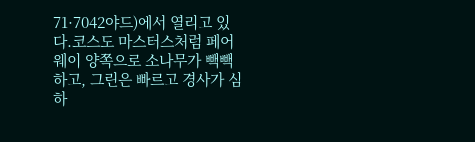71·7042야드)에서 열리고 있다.코스도 마스터스처럼 페어웨이 양쪽으로 소나무가 빽빽하고, 그린은 빠르고 경사가 심하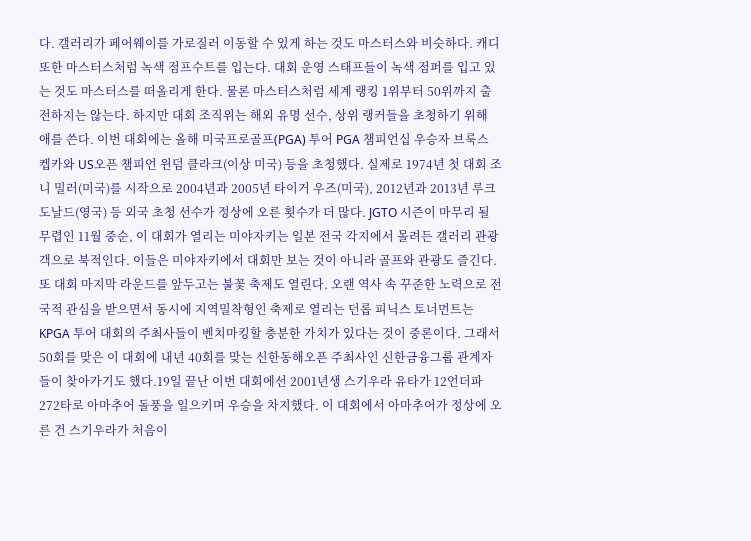다. 갤러리가 페어웨이를 가로질러 이동할 수 있게 하는 것도 마스터스와 비슷하다. 캐디 또한 마스터스처럼 녹색 점프수트를 입는다. 대회 운영 스태프들이 녹색 점퍼를 입고 있는 것도 마스터스를 떠올리게 한다. 물론 마스터스처럼 세계 랭킹 1위부터 50위까지 출전하지는 않는다. 하지만 대회 조직위는 해외 유명 선수, 상위 랭커들을 초청하기 위해 애를 쓴다. 이번 대회에는 올해 미국프로골프(PGA) 투어 PGA 챔피언십 우승자 브룩스 켑카와 US오픈 챔피언 윈덤 클라크(이상 미국) 등을 초청했다. 실제로 1974년 첫 대회 조니 밀러(미국)를 시작으로 2004년과 2005년 타이거 우즈(미국), 2012년과 2013년 루크 도날드(영국) 등 외국 초청 선수가 정상에 오른 횟수가 더 많다. JGTO 시즌이 마무리 될 무렵인 11월 중순, 이 대회가 열리는 미야자키는 일본 전국 각지에서 몰려든 갤러리 관광객으로 북적인다. 이들은 미야자키에서 대회만 보는 것이 아니라 골프와 관광도 즐긴다. 또 대회 마지막 라운드를 앞두고는 불꽃 축제도 열린다. 오랜 역사 속 꾸준한 노력으로 전국적 관심을 받으면서 동시에 지역밀착형인 축제로 열리는 던롭 피닉스 토너먼트는 KPGA 투어 대회의 주최사들이 벤치마킹할 충분한 가치가 있다는 것이 중론이다. 그래서 50회를 맞은 이 대회에 내년 40회를 맞는 신한동해오픈 주최사인 신한금융그룹 관계자들이 찾아가기도 했다.19일 끝난 이번 대회에선 2001년생 스기우라 유타가 12언더파 272타로 아마추어 돌풍을 일으키며 우승을 차지했다. 이 대회에서 아마추어가 정상에 오른 건 스기우라가 처음이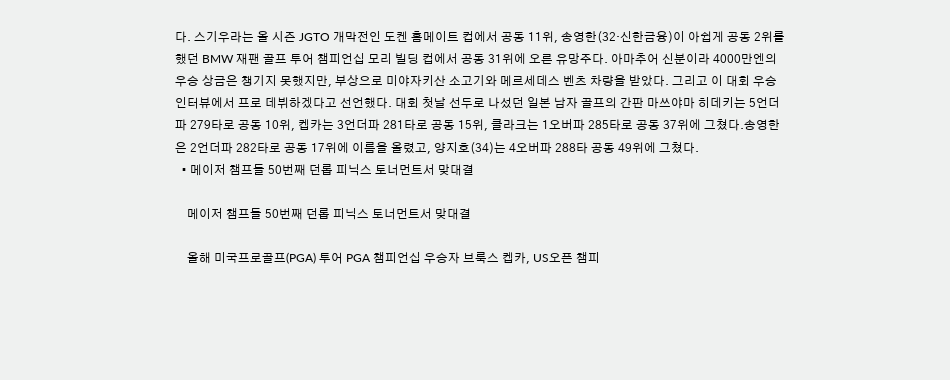다. 스기우라는 올 시즌 JGTO 개막전인 도켄 홈메이트 컵에서 공동 11위, 송영한(32·신한금융)이 아쉽게 공동 2위를 했던 BMW 재팬 골프 투어 챔피언십 모리 빌딩 컵에서 공동 31위에 오른 유망주다. 아마추어 신분이라 4000만엔의 우승 상금은 챙기지 못했지만, 부상으로 미야자키산 소고기와 메르세데스 벤츠 차량을 받았다. 그리고 이 대회 우승 인터뷰에서 프로 데뷔하겠다고 선언했다. 대회 첫날 선두로 나섰던 일본 남자 골프의 간판 마쓰야마 히데키는 5언더파 279타로 공동 10위, 켑카는 3언더파 281타로 공동 15위, 클라크는 1오버파 285타로 공동 37위에 그쳤다.송영한은 2언더파 282타로 공동 17위에 이름을 올렸고, 양지호(34)는 4오버파 288타 공동 49위에 그쳤다.
  • 메이저 챔프들 50번째 던롭 피닉스 토너먼트서 맞대결

    메이저 챔프들 50번째 던롭 피닉스 토너먼트서 맞대결

    올해 미국프로골프(PGA) 투어 PGA 챔피언십 우승자 브룩스 켑카, US오픈 챔피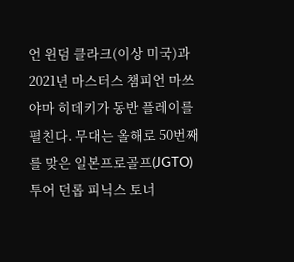언 윈덤 클라크(이상 미국)과 2021년 마스터스 챔피언 마쓰야마 히데키가 동반 플레이를 펼친다. 무대는 올해로 50번째를 맞은 일본프로골프(JGTO) 투어 던롭 피닉스 토너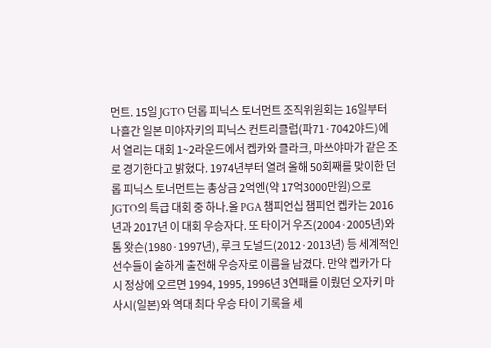먼트. 15일 JGTO 던롭 피닉스 토너먼트 조직위원회는 16일부터 나흘간 일본 미야자키의 피닉스 컨트리클럽(파71·7042야드)에서 열리는 대회 1~2라운드에서 켑카와 클라크, 마쓰야마가 같은 조로 경기한다고 밝혔다. 1974년부터 열려 올해 50회째를 맞이한 던롭 피닉스 토너먼트는 총상금 2억엔(약 17억3000만원)으로 JGTO의 특급 대회 중 하나.올 PGA 챔피언십 챔피언 켑카는 2016년과 2017년 이 대회 우승자다. 또 타이거 우즈(2004·2005년)와 톰 왓슨(1980·1997년), 루크 도널드(2012·2013년) 등 세계적인 선수들이 숱하게 출전해 우승자로 이름을 남겼다. 만약 켑카가 다시 정상에 오르면 1994, 1995, 1996년 3연패를 이뤘던 오자키 마사시(일본)와 역대 최다 우승 타이 기록을 세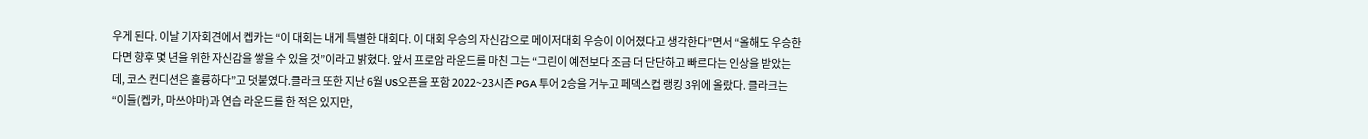우게 된다. 이날 기자회견에서 켑카는 “이 대회는 내게 특별한 대회다. 이 대회 우승의 자신감으로 메이저대회 우승이 이어졌다고 생각한다”면서 “올해도 우승한다면 향후 몇 년을 위한 자신감을 쌓을 수 있을 것”이라고 밝혔다. 앞서 프로암 라운드를 마친 그는 “그린이 예전보다 조금 더 단단하고 빠르다는 인상을 받았는데, 코스 컨디션은 훌륭하다”고 덧붙였다.클라크 또한 지난 6월 US오픈을 포함 2022~23시즌 PGA 투어 2승을 거누고 페덱스컵 랭킹 3위에 올랐다. 클라크는 “이들(켑카, 마쓰야마)과 연습 라운드를 한 적은 있지만,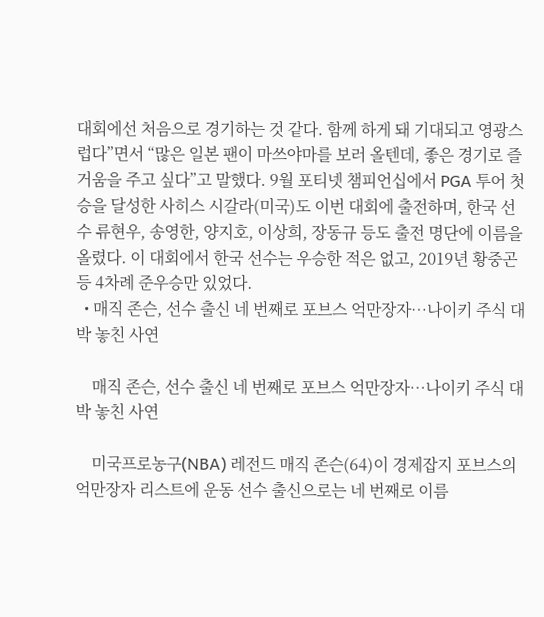대회에선 처음으로 경기하는 것 같다. 함께 하게 돼 기대되고 영광스럽다”면서 “많은 일본 팬이 마쓰야마를 보러 올텐데, 좋은 경기로 즐거움을 주고 싶다”고 말했다. 9월 포티넷 챔피언십에서 PGA 투어 첫 승을 달성한 사히스 시갈라(미국)도 이번 대회에 출전하며, 한국 선수 류현우, 송영한, 양지호, 이상희, 장동규 등도 출전 명단에 이름을 올렸다. 이 대회에서 한국 선수는 우승한 적은 없고, 2019년 황중곤 등 4차례 준우승만 있었다.
  • 매직 존슨, 선수 출신 네 번째로 포브스 억만장자…나이키 주식 대박 놓친 사연

    매직 존슨, 선수 출신 네 번째로 포브스 억만장자…나이키 주식 대박 놓친 사연

    미국프로농구(NBA) 레전드 매직 존슨(64)이 경제잡지 포브스의 억만장자 리스트에 운동 선수 출신으로는 네 번째로 이름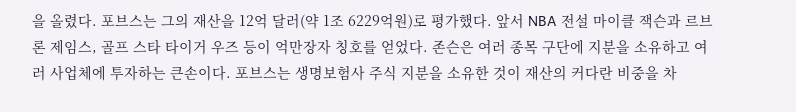을 올렸다. 포브스는 그의 재산을 12억 달러(약 1조 6229억원)로 평가했다. 앞서 NBA 전설 마이클 잭슨과 르브론 제임스, 골프 스타 타이거 우즈 등이 억만장자 칭호를 얻었다. 존슨은 여러 종목 구단에 지분을 소유하고 여러 사업체에 투자하는 큰손이다. 포브스는 생명보험사 주식 지분을 소유한 것이 재산의 커다란 비중을 차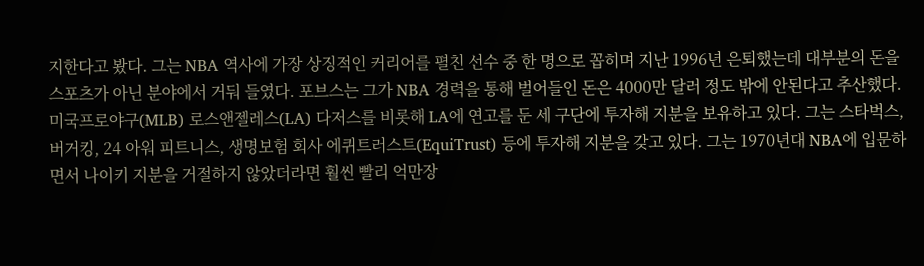지한다고 봤다. 그는 NBA 역사에 가장 상징적인 커리어를 펼친 선수 중 한 명으로 꼽히며 지난 1996년 은퇴했는데 대부분의 돈을 스포츠가 아닌 분야에서 거둬 들였다. 포브스는 그가 NBA 경력을 통해 벌어들인 돈은 4000만 달러 정도 밖에 안된다고 추산했다. 미국프로야구(MLB) 로스앤젤레스(LA) 다저스를 비롯해 LA에 연고를 둔 세 구단에 투자해 지분을 보유하고 있다. 그는 스타벅스, 버거킹, 24 아워 피트니스, 생명보험 회사 에퀴트러스트(EquiTrust) 등에 투자해 지분을 갖고 있다. 그는 1970년대 NBA에 입문하면서 나이키 지분을 거절하지 않았더라면 훨씬 빨리 억만장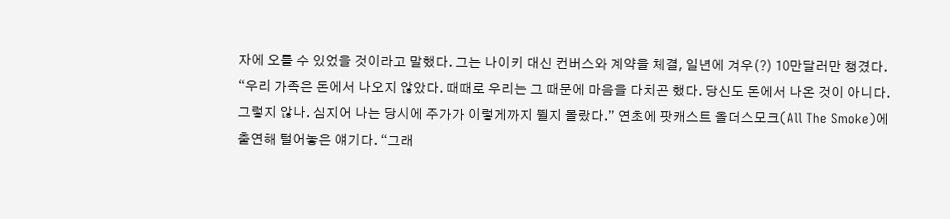자에 오를 수 있었을 것이라고 말했다. 그는 나이키 대신 컨버스와 계약을 체결, 일년에 겨우(?) 10만달러만 챙겼다. “우리 가족은 돈에서 나오지 않았다. 때때로 우리는 그 때문에 마음을 다치곤 했다. 당신도 돈에서 나온 것이 아니다. 그렇지 않나. 심지어 나는 당시에 주가가 이렇게까지 뛸지 몰랐다.” 연초에 팟캐스트 올더스모크(All The Smoke)에 출연해 털어놓은 얘기다. “그래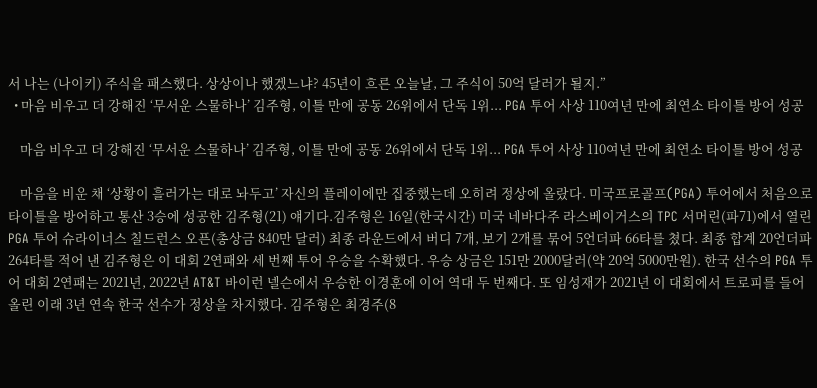서 나는 (나이키) 주식을 패스했다. 상상이나 했겠느냐? 45년이 흐른 오늘날, 그 주식이 50억 달러가 될지.”
  • 마음 비우고 더 강해진 ‘무서운 스물하나’ 김주형, 이틀 만에 공동 26위에서 단독 1위... PGA 투어 사상 110여년 만에 최연소 타이틀 방어 성공

    마음 비우고 더 강해진 ‘무서운 스물하나’ 김주형, 이틀 만에 공동 26위에서 단독 1위... PGA 투어 사상 110여년 만에 최연소 타이틀 방어 성공

    마음을 비운 채 ‘상황이 흘러가는 대로 놔두고’ 자신의 플레이에만 집중했는데 오히려 정상에 올랐다. 미국프로골프(PGA) 투어에서 처음으로 타이틀을 방어하고 통산 3승에 성공한 김주형(21) 얘기다.김주형은 16일(한국시간) 미국 네바다주 라스베이거스의 TPC 서머린(파71)에서 열린 PGA 투어 슈라이너스 칠드런스 오픈(총상금 840만 달러) 최종 라운드에서 버디 7개, 보기 2개를 묶어 5언더파 66타를 쳤다. 최종 합계 20언더파 264타를 적어 낸 김주형은 이 대회 2연패와 세 번째 투어 우승을 수확했다. 우승 상금은 151만 2000달러(약 20억 5000만원). 한국 선수의 PGA 투어 대회 2연패는 2021년, 2022년 AT&T 바이런 넬슨에서 우승한 이경훈에 이어 역대 두 번째다. 또 임성재가 2021년 이 대회에서 트로피를 들어 올린 이래 3년 연속 한국 선수가 정상을 차지했다. 김주형은 최경주(8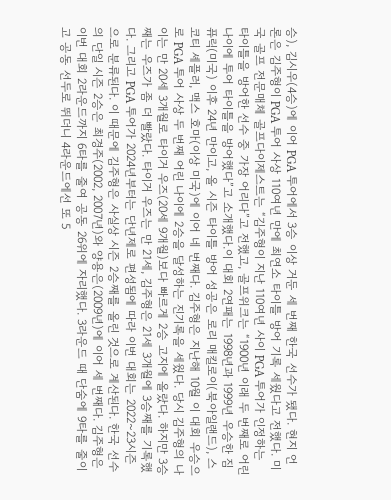승), 김시우(4승)에 이어 PGA 투어에서 3승 이상 거둔 세 번째 한국 선수가 됐다. 현지 언론은 김주형이 PGA 투어 사상 110여년 만에 최연소 타이틀 방어 기록 세웠다고 전했다. 미국 골프 전문매체 골프다이제스트는 “김주형이 지난 110여년 사이 PGA 투어가 인정하는 타이틀을 방어한 선수 중 가장 어리다”고 전했고, 골프위크는 “1900년 이래 두 번째로 어린 나이에 투어 타이틀을 방어했다”고 소개했다.이 대회 2연패는 1998년과 1999년 우승한 짐 퓨릭(미국) 이후 24년 만이고, 올 시즌 타이틀 방어 성공은 로리 매킬로이(북아일랜드), 스코티 셰플러, 맥스 호마(이상 미국)에 이어 네 번째다. 김주형은 지난해 10월 이 대회 우승으로 PGA 투어 사상 두 번째 어린 나이에 2승을 달성하는 진기록을 세웠다. 당시 김주형의 나이는 만 20세 3개월로 타이거 우즈(20세 9개월)보다 빠르게 2승 고지에 올랐다. 하지만 3승째는 우즈가 좀 더 빨랐다. 타이거 우즈는 만 21세, 김주형은 21세 3개월에 3승째를 기록했다. 그리고 PGA 투어가 2024년부터는 단년제로 편성됨에 따라 이번 대회는 2022~23시즌으로 분류된다. 이 때문에 김주형은 사실상 시즌 2승째를 올린 것으로 계산된다. 한국 선수의 단일 시즌 2승은 최경주(2002, 2007년)와 양용은(2009년)에 이어 세 번째다. 김주형은 이번 대회 2라운드까지 6타를 줄여 공동 26위에 자리했다. 3라운드 때 단숨에 9타를 줄이고 공동 선두로 뛰더니 4라운드에선 또 5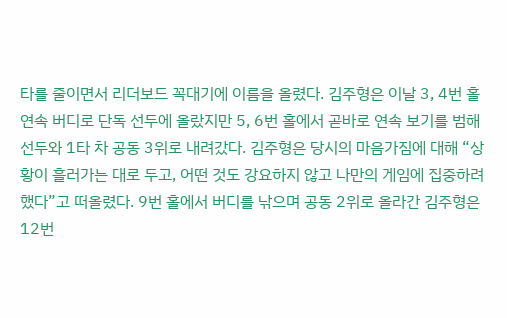타를 줄이면서 리더보드 꼭대기에 이름을 올렸다. 김주형은 이날 3, 4번 홀 연속 버디로 단독 선두에 올랐지만 5, 6번 홀에서 곧바로 연속 보기를 범해 선두와 1타 차 공동 3위로 내려갔다. 김주형은 당시의 마음가짐에 대해 “상황이 흘러가는 대로 두고, 어떤 것도 강요하지 않고 나만의 게임에 집중하려 했다”고 떠올렸다. 9번 홀에서 버디를 낚으며 공동 2위로 올라간 김주형은 12번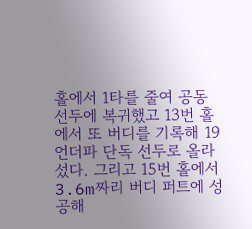홀에서 1타를 줄여 공동 선두에 복귀했고 13번 홀에서 또 버디를 기록해 19언더파 단독 선두로 올라섰다. 그리고 15번 홀에서 3.6m짜리 버디 퍼트에 성공해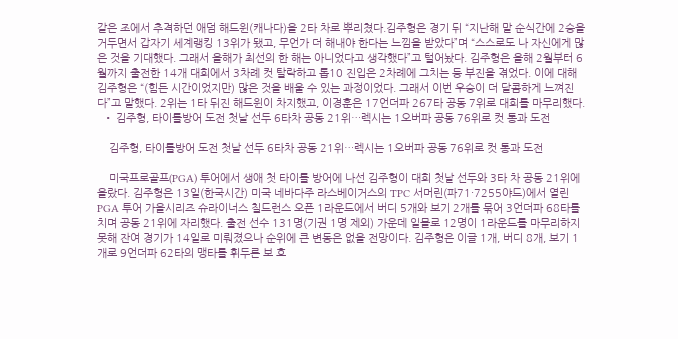같은 조에서 추격하던 애덤 해드윈(캐나다)을 2타 차로 뿌리쳤다.김주형은 경기 뒤 “지난해 말 순식간에 2승을 거두면서 갑자기 세계랭킹 13위가 됐고, 무언가 더 해내야 한다는 느낌을 받았다”며 “스스로도 나 자신에게 많은 것을 기대했다. 그래서 올해가 최선의 한 해는 아니었다고 생각했다”고 털어놨다. 김주형은 올해 2월부터 6월까지 출전한 14개 대회에서 3차례 컷 탈락하고 톱10 진입은 2차례에 그치는 등 부진을 겪었다. 이에 대해 김주형은 “(힘든 시간이었지만) 많은 것을 배울 수 있는 과정이었다. 그래서 이번 우승이 더 달콤하게 느껴진다”고 말했다. 2위는 1타 뒤진 해드윈이 차지했고, 이경훈은 17언더파 267타 공동 7위로 대회를 마무리했다.
  • 김주형, 타이틀방어 도전 첫날 선두 6타차 공동 21위…렉시는 1오버파 공동 76위로 컷 통과 도전

    김주형, 타이틀방어 도전 첫날 선두 6타차 공동 21위…렉시는 1오버파 공동 76위로 컷 통과 도전

    미국프로골프(PGA) 투어에서 생애 첫 타이틀 방어에 나선 김주형이 대회 첫날 선두와 3타 차 공동 21위에 올랐다. 김주형은 13일(한국시간) 미국 네바다주 라스베이거스의 TPC 서머린(파71·7255야드)에서 열린 PGA 투어 가을시리즈 슈라이너스 칠드런스 오픈 1라운드에서 버디 5개와 보기 2개를 묶어 3언더파 68타를 치며 공동 21위에 자리했다. 출전 선수 131명(기권 1명 제외) 가운데 일몰로 12명이 1라운드를 마무리하지 못해 잔여 경기가 14일로 미뤄졌으나 순위에 큰 변동은 없을 전망이다. 김주형은 이글 1개, 버디 8개, 보기 1개로 9언더파 62타의 맹타를 휘두른 보 호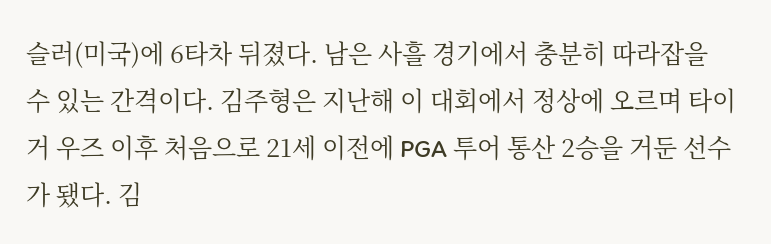슬러(미국)에 6타차 뒤졌다. 남은 사흘 경기에서 충분히 따라잡을 수 있는 간격이다. 김주형은 지난해 이 대회에서 정상에 오르며 타이거 우즈 이후 처음으로 21세 이전에 PGA 투어 통산 2승을 거둔 선수가 됐다. 김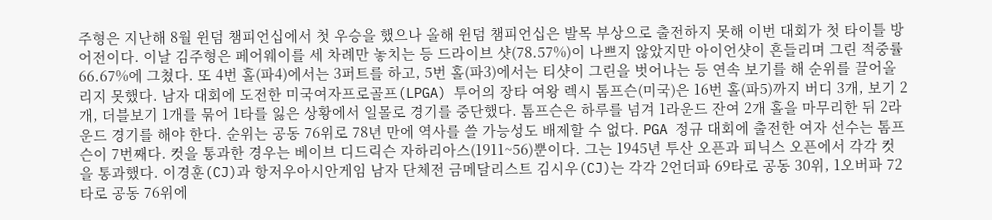주형은 지난해 8월 윈덤 챔피언십에서 첫 우승을 했으나 올해 윈덤 챔피언십은 발목 부상으로 출전하지 못해 이번 대회가 첫 타이틀 방어전이다. 이날 김주형은 페어웨이를 세 차례만 놓치는 등 드라이브 샷(78.57%)이 나쁘지 않았지만 아이언샷이 흔들리며 그린 적중률 66.67%에 그쳤다. 또 4번 홀(파4)에서는 3퍼트를 하고, 5번 홀(파3)에서는 티샷이 그린을 벗어나는 등 연속 보기를 해 순위를 끌어올리지 못했다. 남자 대회에 도전한 미국여자프로골프(LPGA) 투어의 장타 여왕 렉시 톰프슨(미국)은 16번 홀(파5)까지 버디 3개, 보기 2개, 더블보기 1개를 묶어 1타를 잃은 상황에서 일몰로 경기를 중단했다. 톰프슨은 하루를 넘겨 1라운드 잔여 2개 홀을 마무리한 뒤 2라운드 경기를 해야 한다. 순위는 공동 76위로 78년 만에 역사를 쓸 가능성도 배제할 수 없다. PGA 정규 대회에 출전한 여자 선수는 톰프슨이 7번째다. 컷을 통과한 경우는 베이브 디드릭슨 자하리아스(1911~56)뿐이다. 그는 1945년 투산 오픈과 피닉스 오픈에서 각각 컷을 통과했다. 이경훈(CJ)과 항저우아시안게임 남자 단체전 금메달리스트 김시우(CJ)는 각각 2언더파 69타로 공동 30위, 1오버파 72타로 공동 76위에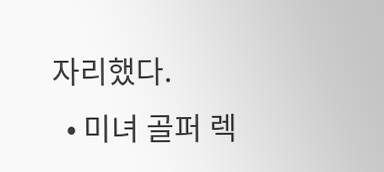자리했다.
  • 미녀 골퍼 렉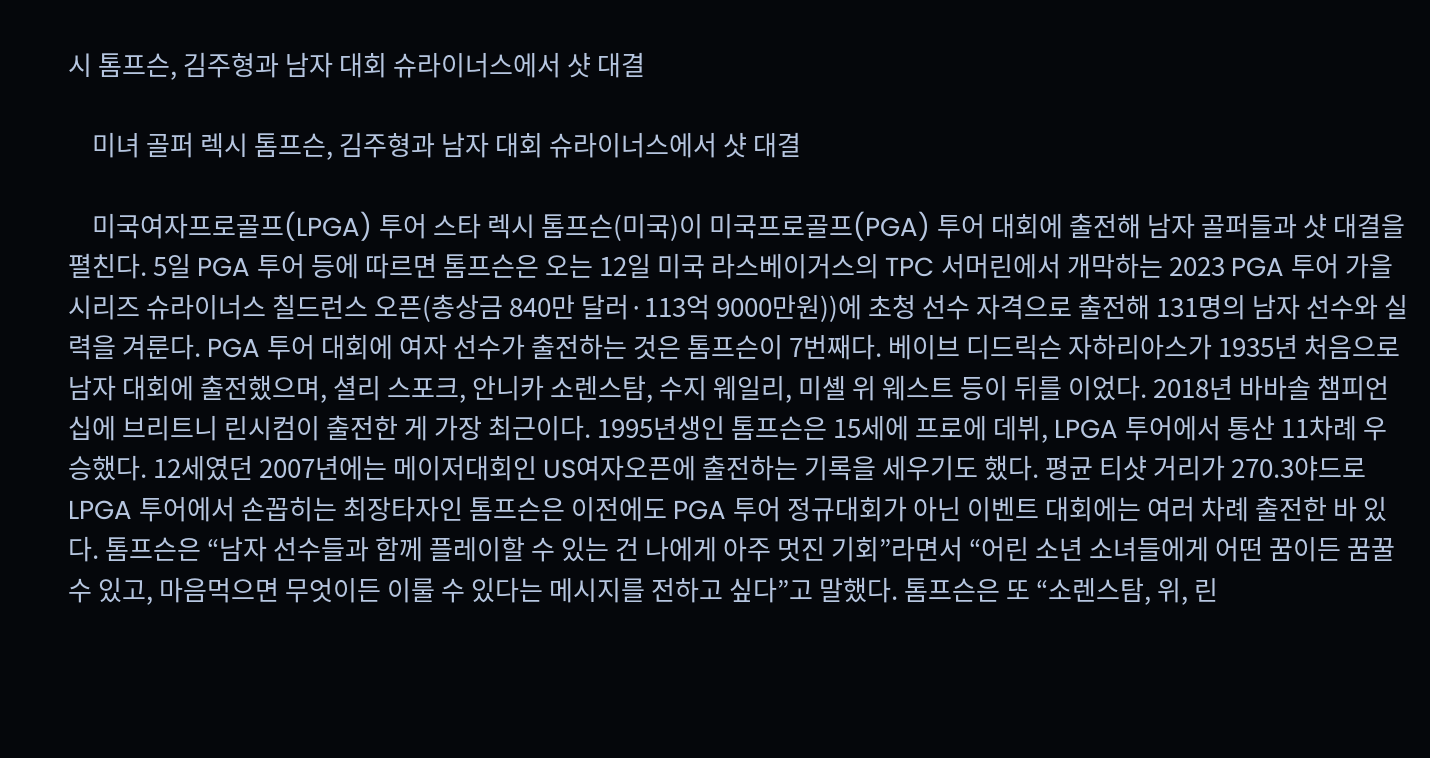시 톰프슨, 김주형과 남자 대회 슈라이너스에서 샷 대결

    미녀 골퍼 렉시 톰프슨, 김주형과 남자 대회 슈라이너스에서 샷 대결

    미국여자프로골프(LPGA) 투어 스타 렉시 톰프슨(미국)이 미국프로골프(PGA) 투어 대회에 출전해 남자 골퍼들과 샷 대결을 펼친다. 5일 PGA 투어 등에 따르면 톰프슨은 오는 12일 미국 라스베이거스의 TPC 서머린에서 개막하는 2023 PGA 투어 가을시리즈 슈라이너스 칠드런스 오픈(총상금 840만 달러·113억 9000만원))에 초청 선수 자격으로 출전해 131명의 남자 선수와 실력을 겨룬다. PGA 투어 대회에 여자 선수가 출전하는 것은 톰프슨이 7번째다. 베이브 디드릭슨 자하리아스가 1935년 처음으로 남자 대회에 출전했으며, 셜리 스포크, 안니카 소렌스탐, 수지 웨일리, 미셸 위 웨스트 등이 뒤를 이었다. 2018년 바바솔 챔피언십에 브리트니 린시컴이 출전한 게 가장 최근이다. 1995년생인 톰프슨은 15세에 프로에 데뷔, LPGA 투어에서 통산 11차례 우승했다. 12세였던 2007년에는 메이저대회인 US여자오픈에 출전하는 기록을 세우기도 했다. 평균 티샷 거리가 270.3야드로 LPGA 투어에서 손꼽히는 최장타자인 톰프슨은 이전에도 PGA 투어 정규대회가 아닌 이벤트 대회에는 여러 차례 출전한 바 있다. 톰프슨은 “남자 선수들과 함께 플레이할 수 있는 건 나에게 아주 멋진 기회”라면서 “어린 소년 소녀들에게 어떤 꿈이든 꿈꿀 수 있고, 마음먹으면 무엇이든 이룰 수 있다는 메시지를 전하고 싶다”고 말했다. 톰프슨은 또 “소렌스탐, 위, 린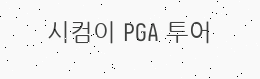시컴이 PGA 투어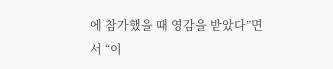에 참가했을 때 영감을 받았다”면서 “이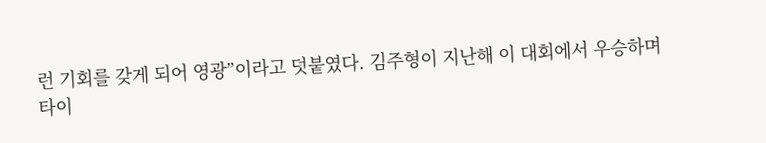런 기회를 갖게 되어 영광”이라고 덧붙였다. 김주형이 지난해 이 대회에서 우승하며 타이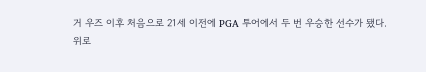거 우즈 이후 처음으로 21세 이전에 PGA 투어에서 두 번 우승한 선수가 됐다.
위로